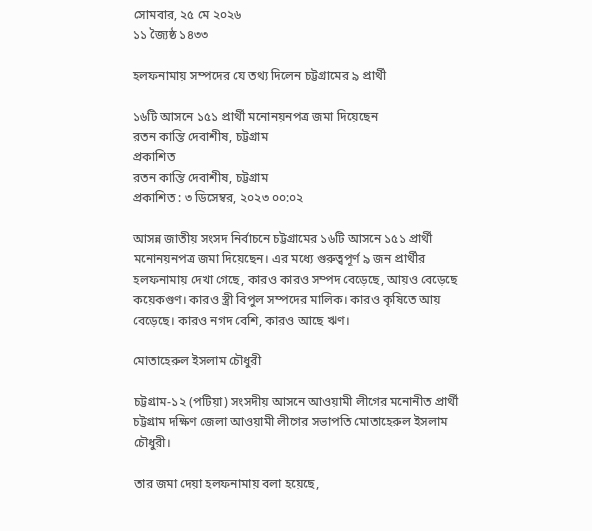সোমবার, ২৫ মে ২০২৬
১১ জ্যৈষ্ঠ ১৪৩৩

হলফনামায় সম্পদের যে তথ্য দিলেন চট্টগ্রামের ৯ প্রার্থী

১৬টি আসনে ১৫১ প্রার্থী মনোনয়নপত্র জমা দিয়েছেন
রতন কান্তি দেবাশীষ, চট্টগ্রাম
প্রকাশিত
রতন কান্তি দেবাশীষ, চট্টগ্রাম
প্রকাশিত : ৩ ডিসেম্বর, ২০২৩ ০০:০২

আসন্ন জাতীয় সংসদ নির্বাচনে চট্টগ্রামের ১৬টি আসনে ১৫১ প্রার্থী মনোনয়নপত্র জমা দিয়েছেন। এর মধ্যে গুরুত্বপূর্ণ ৯ জন প্রার্থীর হলফনামায় দেখা গেছে, কারও কারও সম্পদ বেড়েছে, আয়ও বেড়েছে কয়েকগুণ। কারও স্ত্রী বিপুল সম্পদের মালিক। কারও কৃষিতে আয় বেড়েছে। কারও নগদ বেশি, কারও আছে ঋণ।

মোতাহেরুল ইসলাম চৌধুরী

চট্টগ্রাম-১২ (পটিয়া) সংসদীয় আসনে আওয়ামী লীগের মনোনীত প্রার্থী চট্টগ্রাম দক্ষিণ জেলা আওয়ামী লীগের সভাপতি মোতাহেরুল ইসলাম চৌধুরী।

তার জমা দেয়া হলফনামায় বলা হয়েছে,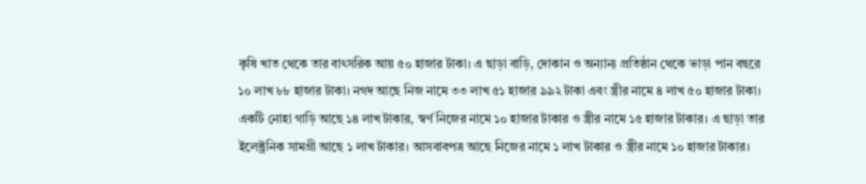কৃষি খাত থেকে তার বাৎসরিক আয় ৫০ হাজার টাকা। এ ছাড়া বাড়ি, দোকান ও অন্যান্য প্রতিষ্ঠান থেকে ভাড়া পান বছরে ১০ লাখ ৮৮ হাজার টাকা। নগদ আছে নিজ নামে ৩৩ লাখ ৫১ হাজার ৯৯২ টাকা এবং স্ত্রীর নামে ৪ লাখ ৫০ হাজার টাকা। একটি নোহা গাড়ি আছে ১৪ লাখ টাকার, স্বর্ণ নিজের নামে ১০ হাজার টাকার ও স্ত্রীর নামে ১৫ হাজার টাকার। এ ছাড়া তার ইলেক্ট্রনিক সামগ্রী আছে ১ লাখ টাকার। আসবাবপত্র আছে নিজের নামে ১ লাখ টাকার ও স্ত্রীর নামে ১০ হাজার টাকার।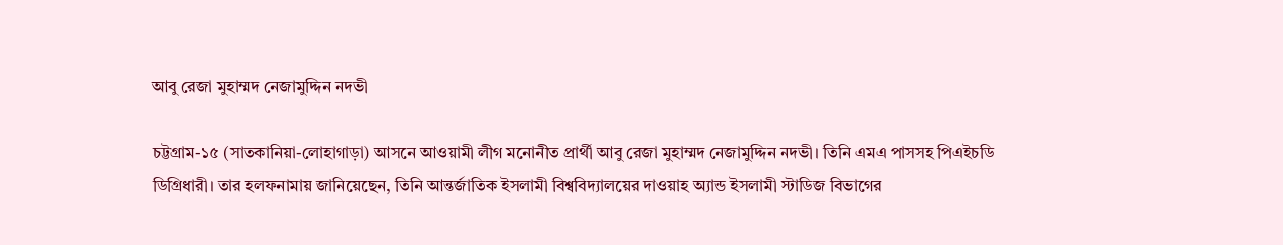আবু রেজা মুহাম্মদ নেজামুদ্দিন নদভী

চট্টগ্রাম-১৫ (সাতকানিয়া-লোহাগাড়া) আসনে আওয়ামী লীগ মনোনীত প্রার্থী আবু রেজা মুহাম্মদ নেজামুদ্দিন নদভী। তিনি এমএ পাসসহ পিএইচডি ডিগ্রিধারী। তার হলফনামায় জানিয়েছেন, তিনি আন্তর্জাতিক ইসলামী বিশ্ববিদ্যালয়ের দাওয়াহ অ্যান্ড ইসলামী স্টাডিজ বিভাগের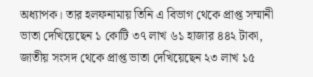অধ্যাপক। তার হলফনামায় তিনি এ বিভাগ থেকে প্রাপ্ত সম্মানী ভাতা দেখিয়েছেন ১ কোটি ৩৭ লাখ ৬১ হাজার ৪৪২ টাকা, জাতীয় সংসদ থেকে প্রাপ্ত ভাতা দেখিয়েছেন ২৩ লাখ ১৫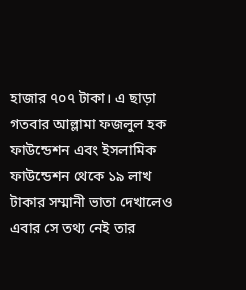হাজার ৭০৭ টাকা। এ ছাড়া গতবার আল্লামা ফজলুল হক ফাউন্ডেশন এবং ইসলামিক ফাউন্ডেশন থেকে ১৯ লাখ টাকার সম্মানী ভাতা দেখালেও এবার সে তথ্য নেই তার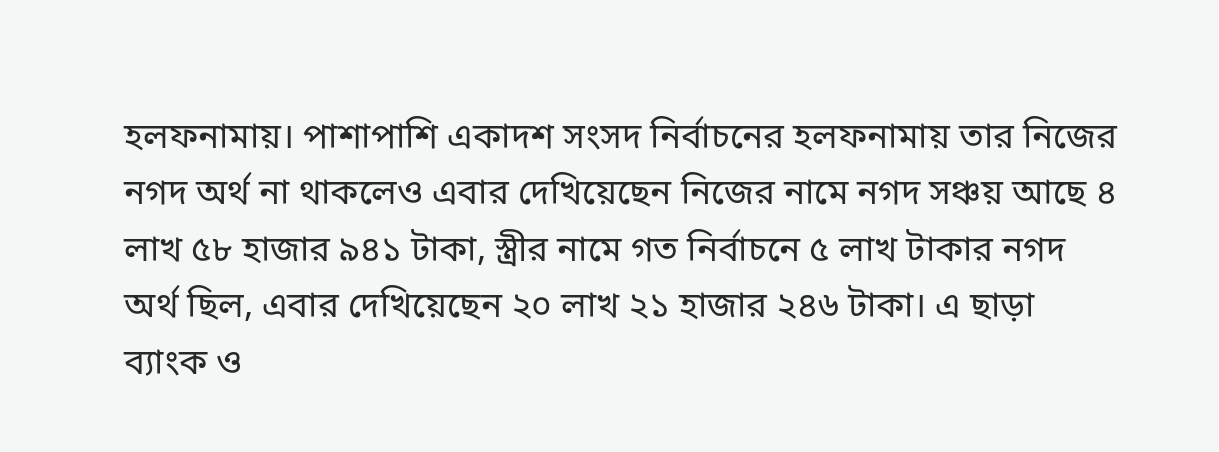হলফনামায়। পাশাপাশি একাদশ সংসদ নির্বাচনের হলফনামায় তার নিজের নগদ অর্থ না থাকলেও এবার দেখিয়েছেন নিজের নামে নগদ সঞ্চয় আছে ৪ লাখ ৫৮ হাজার ৯৪১ টাকা, স্ত্রীর নামে গত নির্বাচনে ৫ লাখ টাকার নগদ অর্থ ছিল, এবার দেখিয়েছেন ২০ লাখ ২১ হাজার ২৪৬ টাকা। এ ছাড়া ব্যাংক ও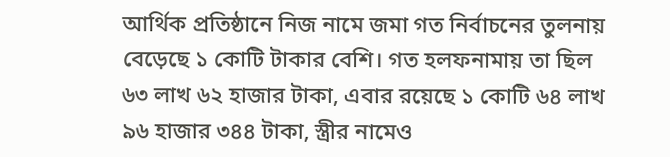আর্থিক প্রতিষ্ঠানে নিজ নামে জমা গত নির্বাচনের তুলনায় বেড়েছে ১ কোটি টাকার বেশি। গত হলফনামায় তা ছিল ৬৩ লাখ ৬২ হাজার টাকা, এবার রয়েছে ১ কোটি ৬৪ লাখ ৯৬ হাজার ৩৪৪ টাকা, স্ত্রীর নামেও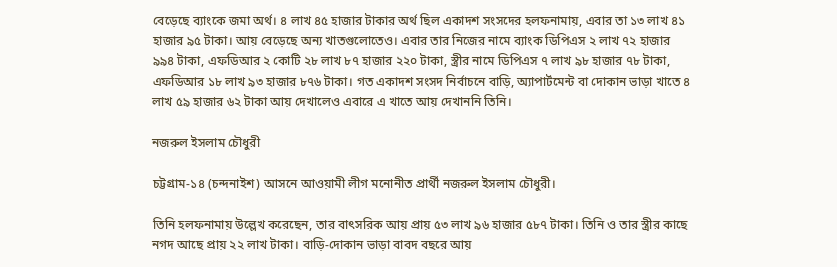বেড়েছে ব্যাংকে জমা অর্থ। ৪ লাখ ৪৫ হাজার টাকার অর্থ ছিল একাদশ সংসদের হলফনামায়, এবার তা ১৩ লাখ ৪১ হাজার ৯৫ টাকা। আয় বেড়েছে অন্য খাতগুলোতেও। এবার তার নিজের নামে ব্যাংক ডিপিএস ২ লাখ ৭২ হাজার ৯৯৪ টাকা, এফডিআর ২ কোটি ২৮ লাখ ৮৭ হাজার ২২০ টাকা, স্ত্রীর নামে ডিপিএস ৭ লাখ ৯৮ হাজার ৭৮ টাকা, এফডিআর ১৮ লাখ ৯৩ হাজার ৮৭৬ টাকা। গত একাদশ সংসদ নির্বাচনে বাড়ি, অ্যাপার্টমেন্ট বা দোকান ভাড়া খাতে ৪ লাখ ৫৯ হাজার ৬২ টাকা আয় দেখালেও এবারে এ খাতে আয় দেখাননি তিনি।

নজরুল ইসলাম চৌধুরী

চট্টগ্রাম-১৪ (চন্দনাইশ) আসনে আওয়ামী লীগ মনোনীত প্রার্থী নজরুল ইসলাম চৌধুরী।

তিনি হলফনামায় উল্লেখ করেছেন, তার বাৎসরিক আয় প্রায় ৫৩ লাখ ৯৬ হাজার ৫৮৭ টাকা। তিনি ও তার স্ত্রীর কাছে নগদ আছে প্রায় ২২ লাখ টাকা। বাড়ি-দোকান ভাড়া বাবদ বছরে আয়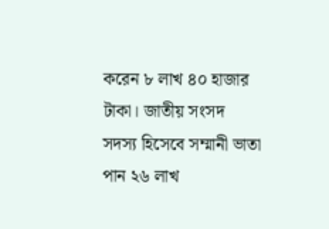করেন ৮ লাখ ৪০ হাজার টাকা। জাতীয় সংসদ সদস্য হিসেবে সম্মানী ভাতা পান ২৬ লাখ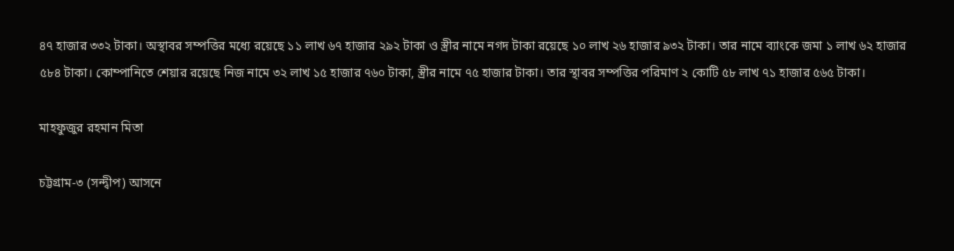৪৭ হাজার ৩৩২ টাকা। অস্থাবর সম্পত্তির মধ্যে রয়েছে ১১ লাখ ৬৭ হাজার ২৯২ টাকা ও স্ত্রীর নামে নগদ টাকা রয়েছে ১০ লাখ ২৬ হাজার ৯৩২ টাকা। তার নামে ব্যাংকে জমা ১ লাখ ৬২ হাজার ৫৮৪ টাকা। কোম্পানিতে শেয়ার রয়েছে নিজ নামে ৩২ লাখ ১৫ হাজার ৭৬০ টাকা, স্ত্রীর নামে ৭৫ হাজার টাকা। তার স্থাবর সম্পত্তির পরিমাণ ২ কোটি ৫৮ লাখ ৭১ হাজার ৫৬৫ টাকা।

মাহফুজুর রহমান মিতা

চট্টগ্রাম-৩ (সন্দ্বীপ) আসনে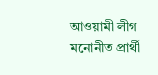আওয়ামী লীগ মনোনীত প্রার্থী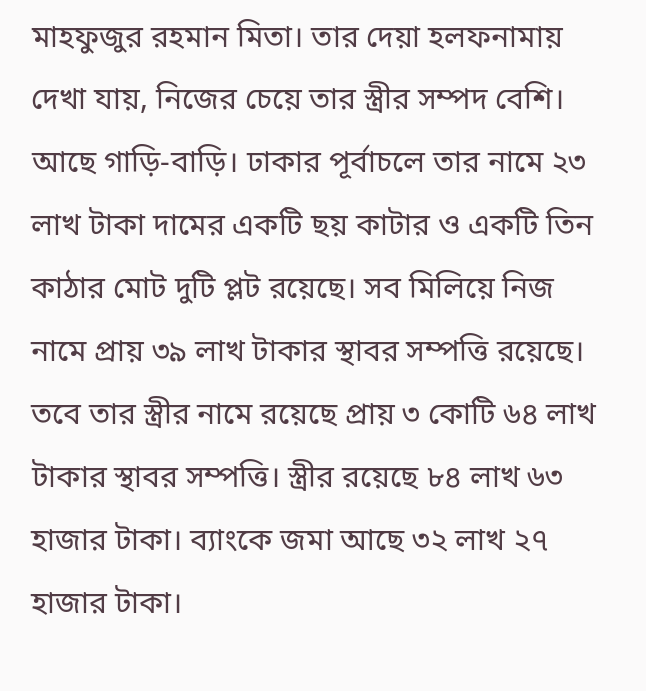মাহফুজুর রহমান মিতা। তার দেয়া হলফনামায় দেখা যায়, নিজের চেয়ে তার স্ত্রীর সম্পদ বেশি। আছে গাড়ি-বাড়ি। ঢাকার পূর্বাচলে তার নামে ২৩ লাখ টাকা দামের একটি ছয় কাটার ও একটি তিন কাঠার মোট দুটি প্লট রয়েছে। সব মিলিয়ে নিজ নামে প্রায় ৩৯ লাখ টাকার স্থাবর সম্পত্তি রয়েছে। তবে তার স্ত্রীর নামে রয়েছে প্রায় ৩ কোটি ৬৪ লাখ টাকার স্থাবর সম্পত্তি। স্ত্রীর রয়েছে ৮৪ লাখ ৬৩ হাজার টাকা। ব্যাংকে জমা আছে ৩২ লাখ ২৭ হাজার টাকা।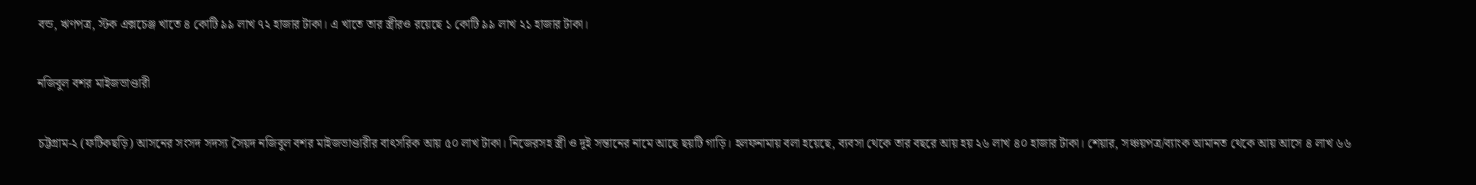বন্ড, ঋণপত্র, স্টক এক্সচেঞ্জ খাতে ৪ কোটি ৯৯ লাখ ৭২ হাজার টাকা। এ খাতে তার স্ত্রীরও রয়েছে ১ কোটি ৯৯ লাখ ২১ হাজার টাকা।

নজিবুল বশর মাইজভাণ্ডারী

চট্টগ্রাম-২ (ফটিকছড়ি) আসনের সংসদ সদস্য সৈয়দ নজিবুল বশর মাইজভাণ্ডারীর বাৎসরিক আয় ৫০ লাখ টাকা। নিজেরসহ স্ত্রী ও দুই সন্তানের নামে আছে ছয়টি গাড়ি। হলফনামায় বলা হয়েছে, ব্যবসা থেকে তার বছরে আয় হয় ২৬ লাখ ৪০ হাজার টাকা। শেয়ার, সঞ্চয়পত্র/ব্যাংক আমানত থেকে আয় আসে ৪ লাখ ৬৬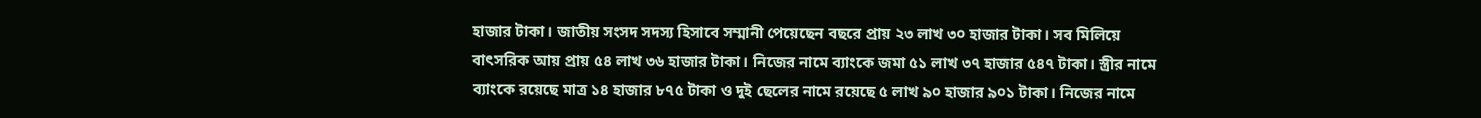হাজার টাকা। জাতীয় সংসদ সদস্য হিসাবে সম্মানী পেয়েছেন বছরে প্রায় ২৩ লাখ ৩০ হাজার টাকা। সব মিলিয়ে বাৎসরিক আয় প্রায় ৫৪ লাখ ৩৬ হাজার টাকা। নিজের নামে ব্যাংকে জমা ৫১ লাখ ৩৭ হাজার ৫৪৭ টাকা। স্ত্রীর নামে ব্যাংকে রয়েছে মাত্র ১৪ হাজার ৮৭৫ টাকা ও দুই ছেলের নামে রয়েছে ৫ লাখ ৯০ হাজার ৯০১ টাকা। নিজের নামে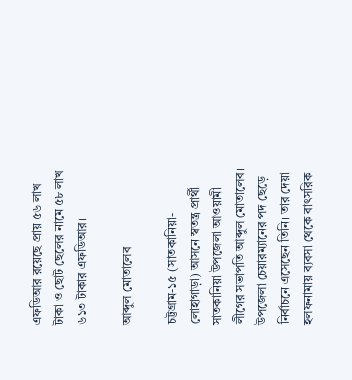এফডিআর রয়েছে প্রায় ৫৬ লাখ টাকা ও ছোট ছেলের নামে ৫৮ লাখ ৬১৩ টাকার এফডিআর।

আব্দুল মোতালেব

চট্টগ্রাম-১৫ (সাতকানিয়া-লোহাগাড়া) আসনে স্বতন্ত্র প্রার্থী সাতকানিয়া উপজেলা আওয়ামী লীগের সভাপতি আব্দুল মোতালেব। উপজেলা চেয়ারম্যানের পদ ছেড়ে নির্বাচনে এসেছেন তিনি। তার দেয়া হলফনামায় ব্যবসা থেকে বাৎসরিক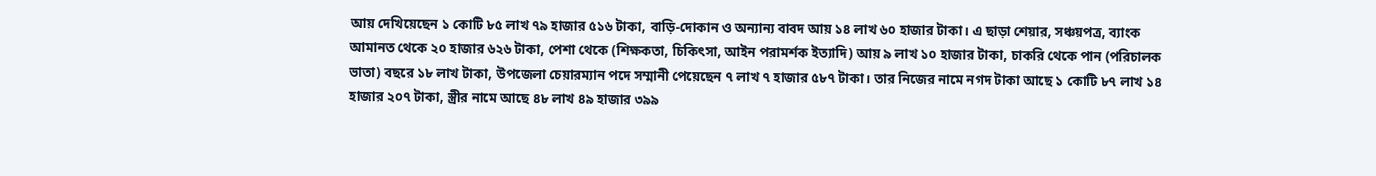আয় দেখিয়েছেন ১ কোটি ৮৫ লাখ ৭৯ হাজার ৫১৬ টাকা, বাড়ি-দোকান ও অন্যান্য বাবদ আয় ১৪ লাখ ৬০ হাজার টাকা। এ ছাড়া শেয়ার, সঞ্চয়পত্র, ব্যাংক আমানত থেকে ২০ হাজার ৬২৬ টাকা, পেশা থেকে (শিক্ষকতা, চিকিৎসা, আইন পরামর্শক ইত্যাদি) আয় ৯ লাখ ১০ হাজার টাকা, চাকরি থেকে পান (পরিচালক ভাতা) বছরে ১৮ লাখ টাকা, উপজেলা চেয়ারম্যান পদে সম্মানী পেয়েছেন ৭ লাখ ৭ হাজার ৫৮৭ টাকা। তার নিজের নামে নগদ টাকা আছে ১ কোটি ৮৭ লাখ ১৪ হাজার ২০৭ টাকা, স্ত্রীর নামে আছে ৪৮ লাখ ৪৯ হাজার ৩৯৯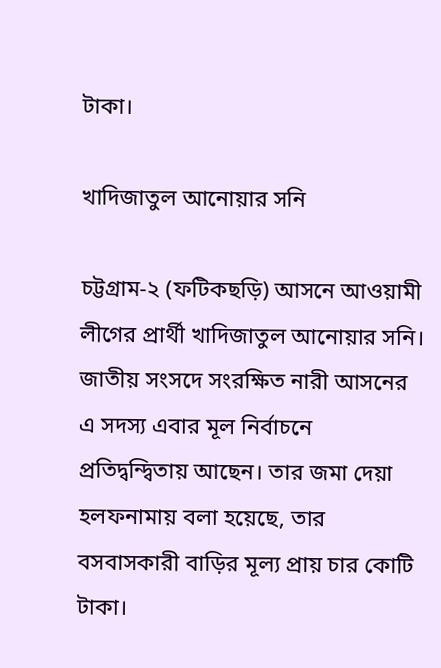টাকা।

খাদিজাতুল আনোয়ার সনি

চট্টগ্রাম-২ (ফটিকছড়ি) আসনে আওয়ামী লীগের প্রার্থী খাদিজাতুল আনোয়ার সনি। জাতীয় সংসদে সংরক্ষিত নারী আসনের এ সদস্য এবার মূল নির্বাচনে প্রতিদ্বন্দ্বিতায় আছেন। তার জমা দেয়া হলফনামায় বলা হয়েছে, তার বসবাসকারী বাড়ির মূল্য প্রায় চার কোটি টাকা।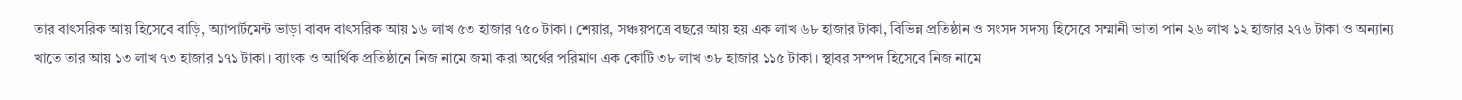তার বাৎসরিক আয় হিসেবে বাড়ি, অ্যাপার্টমেন্ট ভাড়া বাবদ বাৎসরিক আয় ১৬ লাখ ৫৩ হাজার ৭৫০ টাকা। শেয়ার, সঞ্চয়পত্রে বছরে আয় হয় এক লাখ ৬৮ হাজার টাকা, বিভিন্ন প্রতিষ্ঠান ও সংসদ সদস্য হিসেবে সম্মানী ভাতা পান ২৬ লাখ ১২ হাজার ২৭৬ টাকা ও অন্যান্য খাতে তার আয় ১৩ লাখ ৭৩ হাজার ১৭১ টাকা। ব্যাংক ও আর্থিক প্রতিষ্ঠানে নিজ নামে জমা করা অর্থের পরিমাণ এক কোটি ৩৮ লাখ ৩৮ হাজার ১১৫ টাকা। স্থাবর সম্পদ হিসেবে নিজ নামে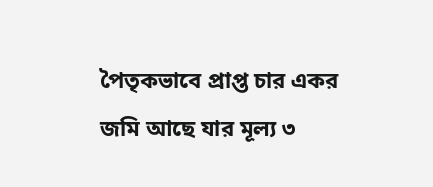পৈতৃকভাবে প্রাপ্ত চার একর জমি আছে যার মূল্য ৩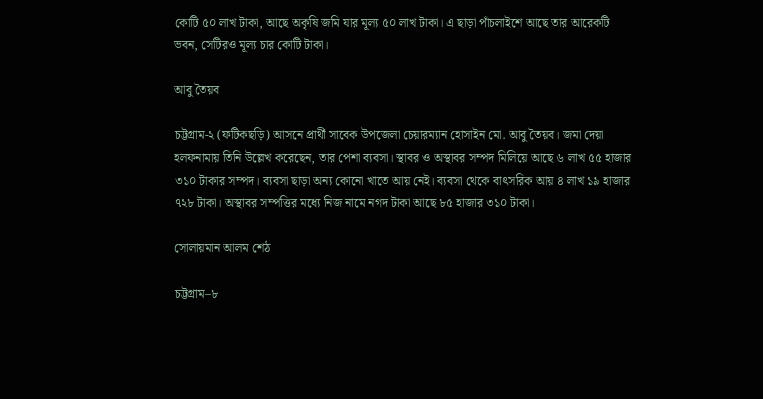কোটি ৫০ লাখ টাকা, আছে অকৃষি জমি যার মূল্য ৫০ লাখ টাকা। এ ছাড়া পাঁচলাইশে আছে তার আরেকটি ভবন, সেটিরও মূল্য চার কোটি টাকা।

আবু তৈয়ব

চট্টগ্রাম-২ (ফটিকছড়ি) আসনে প্রার্থী সাবেক উপজেলা চেয়ারম্যান হোসাইন মো. আবু তৈয়ব। জমা দেয়া হলফনামায় তিনি উল্লেখ করেছেন, তার পেশা ব্যবসা। স্থাবর ও অস্থাবর সম্পদ মিলিয়ে আছে ৬ লাখ ৫৫ হাজার ৩১০ টাকার সম্পদ। ব্যবসা ছাড়া অন্য কোনো খাতে আয় নেই। ব্যবসা থেকে বাৎসরিক আয় ৪ লাখ ১৯ হাজার ৭২৮ টাকা। অস্থাবর সম্পত্তির মধ্যে নিজ নামে নগদ টাকা আছে ৮৫ হাজার ৩১০ টাকা।

সোলায়মান আলম শেঠ

চট্টগ্রাম–৮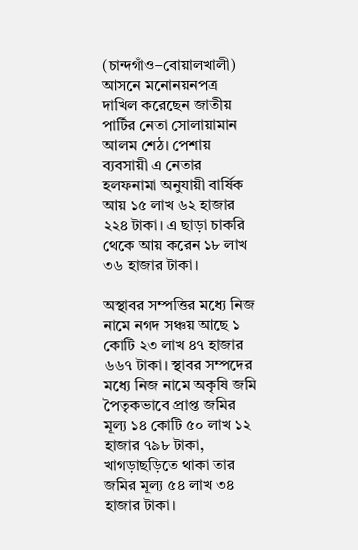(চান্দগাঁও–বোয়ালখালী) আসনে মনোনয়নপত্র দাখিল করেছেন জাতীয় পার্টির নেতা সোলায়ামান আলম শেঠ। পেশায় ব্যবসায়ী এ নেতার হলফনামা অনুযায়ী বার্ষিক আয় ১৫ লাখ ৬২ হাজার ২২৪ টাকা। এ ছাড়া চাকরি থেকে আয় করেন ১৮ লাখ ৩৬ হাজার টাকা।

অস্থাবর সম্পত্তির মধ্যে নিজ নামে নগদ সঞ্চয় আছে ১ কোটি ২৩ লাখ ৪৭ হাজার ৬৬৭ টাকা। স্থাবর সম্পদের মধ্যে নিজ নামে অকৃষি জমি পৈতৃকভাবে প্রাপ্ত জমির মূল্য ১৪ কোটি ৫০ লাখ ১২ হাজার ৭৯৮ টাকা, খাগড়াছড়িতে থাকা তার জমির মূল্য ৫৪ লাখ ৩৪ হাজার টাকা।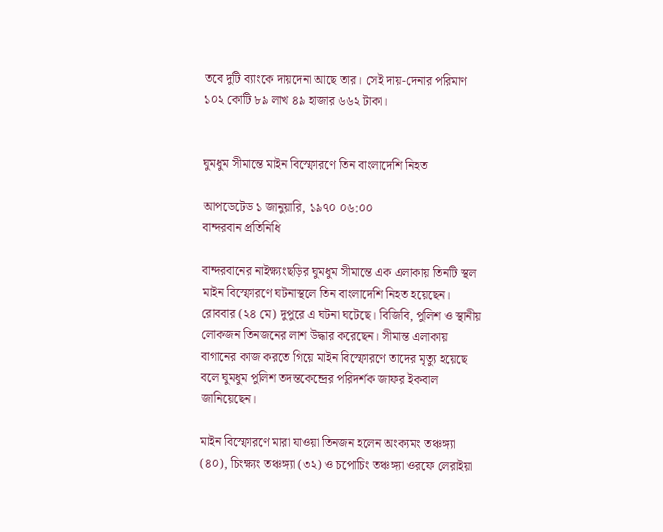তবে দুটি ব্যাংকে দায়দেনা আছে তার। সেই দায়-দেনার পরিমাণ ১০২ কোটি ৮৯ লাখ ৪৯ হাজার ৬৬২ টাকা।


ঘুমধুম সীমান্তে মাইন বিস্ফোরণে তিন বাংলাদেশি নিহত

আপডেটেড ১ জানুয়ারি, ১৯৭০ ০৬:০০
বান্দরবান প্রতিনিধি

বান্দরবানের নাইক্ষ্যংছড়ির ঘুমধুম সীমান্তে এক এলাকায় তিনটি স্থল মাইন বিস্ফোরণে ঘটনাস্থলে তিন বাংলাদেশি নিহত হয়েছেন। রোববার (২৪ মে) দুপুরে এ ঘটনা ঘটেছে। বিজিবি, পুলিশ ও স্থানীয় লোকজন তিনজনের লাশ উদ্ধার করেছেন। সীমান্ত এলাকায় বাগানের কাজ করতে গিয়ে মাইন বিস্ফোরণে তাদের মৃত্যু হয়েছে বলে ঘুমধুম পুলিশ তদন্তকেন্দ্রের পরিদর্শক জাফর ইকবাল জানিয়েছেন।

মাইন বিস্ফোরণে মারা যাওয়া তিনজন হলেন অংক্যমং তঞ্চঙ্গ্যা (৪০), চিংক্ষ্যং তঞ্চঙ্গ্যা (৩২) ও চপোচিং তঞ্চঙ্গ্যা ওরফে লেরাইয়া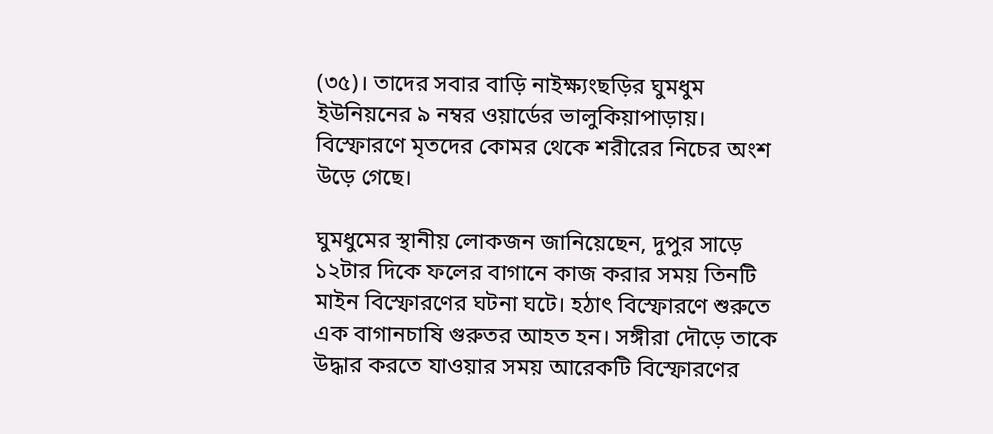(৩৫)। তাদের সবার বাড়ি নাইক্ষ্যংছড়ির ঘুমধুম ইউনিয়নের ৯ নম্বর ওয়ার্ডের ভালুকিয়াপাড়ায়। বিস্ফোরণে মৃতদের কোমর থেকে শরীরের নিচের অংশ উড়ে গেছে।

ঘুমধুমের স্থানীয় লোকজন জানিয়েছেন, দুপুর সাড়ে ১২টার দিকে ফলের বাগানে কাজ করার সময় তিনটি মাইন বিস্ফোরণের ঘটনা ঘটে। হঠাৎ বিস্ফোরণে শুরুতে এক বাগানচাষি গুরুতর আহত হন। সঙ্গীরা দৌড়ে তাকে উদ্ধার করতে যাওয়ার সময় আরেকটি বিস্ফোরণের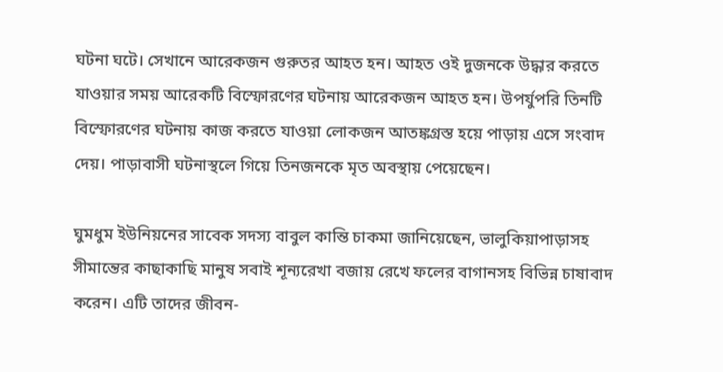ঘটনা ঘটে। সেখানে আরেকজন গুরুতর আহত হন। আহত ওই দুজনকে উদ্ধার করতে যাওয়ার সময় আরেকটি বিস্ফোরণের ঘটনায় আরেকজন আহত হন। উপর্যুপরি তিনটি বিস্ফোরণের ঘটনায় কাজ করতে যাওয়া লোকজন আতঙ্কগ্রস্ত হয়ে পাড়ায় এসে সংবাদ দেয়। পাড়াবাসী ঘটনাস্থলে গিয়ে তিনজনকে মৃত অবস্থায় পেয়েছেন।

ঘুমধুম ইউনিয়নের সাবেক সদস্য বাবুল কান্তি চাকমা জানিয়েছেন, ভালুকিয়াপাড়াসহ সীমান্তের কাছাকাছি মানুষ সবাই শূন্যরেখা বজায় রেখে ফলের বাগানসহ বিভিন্ন চাষাবাদ করেন। এটি তাদের জীবন-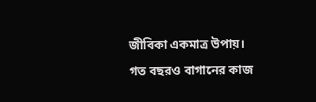জীবিকা একমাত্র উপায়। গত বছরও বাগানের কাজ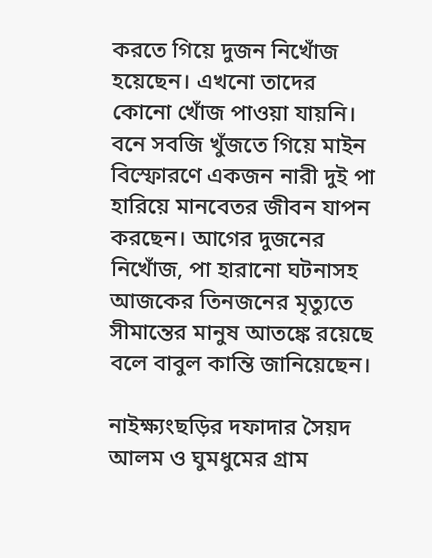করতে গিয়ে দুজন নিখোঁজ হয়েছেন। এখনো তাদের কোনো খোঁজ পাওয়া যায়নি। বনে সবজি খুঁজতে গিয়ে মাইন বিস্ফোরণে একজন নারী দুই পা হারিয়ে মানবেতর জীবন যাপন করছেন। আগের দুজনের নিখোঁজ, পা হারানো ঘটনাসহ আজকের তিনজনের মৃত্যুতে সীমান্তের মানুষ আতঙ্কে রয়েছে বলে বাবুল কান্তি জানিয়েছেন।

নাইক্ষ্যংছড়ির দফাদার সৈয়দ আলম ও ঘুমধুমের গ্রাম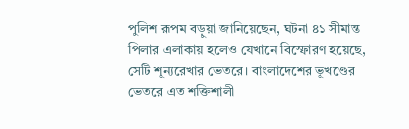পুলিশ রূপম বড়ুয়া জানিয়েছেন, ঘটনা ৪১ সীমান্ত পিলার এলাকায় হলেও যেখানে বিস্ফোরণ হয়েছে, সেটি শূন্যরেখার ভেতরে। বাংলাদেশের ভূখণ্ডের ভেতরে এত শক্তিশালী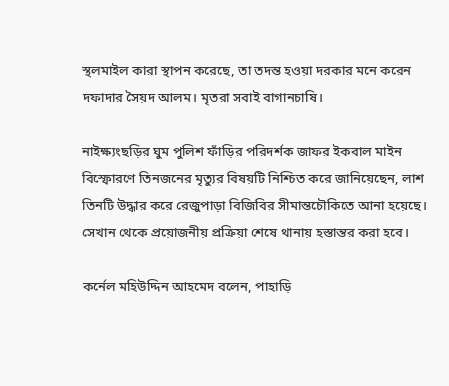স্থলমাইল কারা স্থাপন করেছে, তা তদন্ত হওয়া দরকার মনে করেন দফাদার সৈয়দ আলম। মৃতরা সবাই বাগানচাষি।

নাইক্ষ্যংছড়ির ঘুম পুলিশ ফাঁড়ির পরিদর্শক জাফর ইকবাল মাইন বিস্ফোরণে তিনজনের মৃত্যুর বিষয়টি নিশ্চিত করে জানিয়েছেন, লাশ তিনটি উদ্ধার করে রেজুপাড়া বিজিবির সীমান্তচৌকিতে আনা হয়েছে। সেখান থেকে প্রয়োজনীয় প্রক্রিয়া শেষে থানায় হস্তান্তর করা হবে।

কর্নেল মহিউদ্দিন আহমেদ বলেন, পাহাড়ি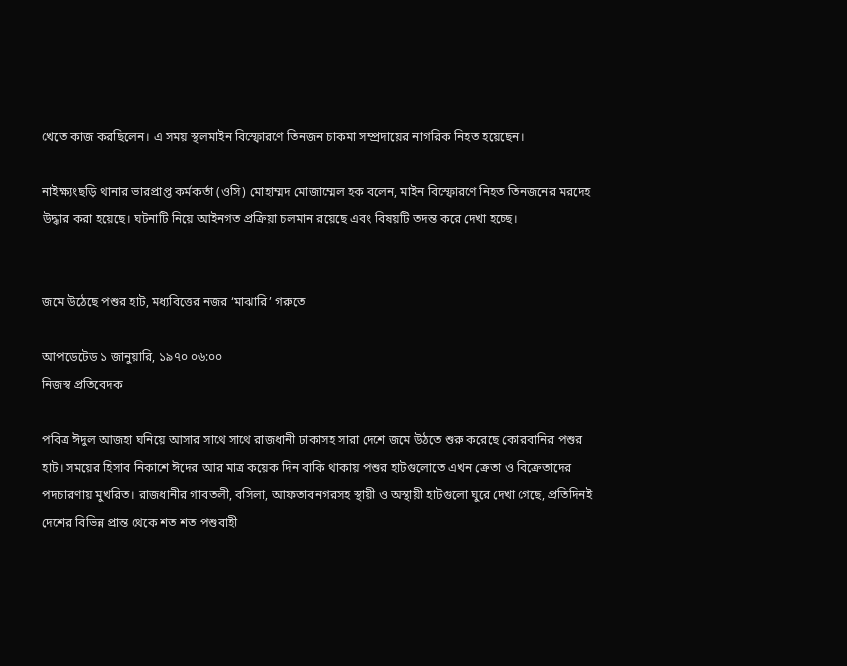খেতে কাজ করছিলেন। এ সময় স্থলমাইন বিস্ফোরণে তিনজন চাকমা সম্প্রদায়ের নাগরিক নিহত হয়েছেন।

নাইক্ষ্যংছড়ি থানার ভারপ্রাপ্ত কর্মকর্তা (ওসি) মোহাম্মদ মোজাম্মেল হক বলেন, মাইন বিস্ফোরণে নিহত তিনজনের মরদেহ উদ্ধার করা হয়েছে। ঘটনাটি নিয়ে আইনগত প্রক্রিয়া চলমান রয়েছে এবং বিষয়টি তদন্ত করে দেখা হচ্ছে।


জমে উঠেছে পশুর হাট, মধ্যবিত্তের নজর ‘মাঝারি’ গরুতে

আপডেটেড ১ জানুয়ারি, ১৯৭০ ০৬:০০
নিজস্ব প্রতিবেদক

পবিত্র ঈদুল আজহা ঘনিয়ে আসার সাথে সাথে রাজধানী ঢাকাসহ সারা দেশে জমে উঠতে শুরু করেছে কোরবানির পশুর হাট। সময়ের হিসাব নিকাশে ঈদের আর মাত্র কয়েক দিন বাকি থাকায় পশুর হাটগুলোতে এখন ক্রেতা ও বিক্রেতাদের পদচারণায় মুখরিত। রাজধানীর গাবতলী, বসিলা, আফতাবনগরসহ স্থায়ী ও অস্থায়ী হাটগুলো ঘুরে দেখা গেছে, প্রতিদিনই দেশের বিভিন্ন প্রান্ত থেকে শত শত পশুবাহী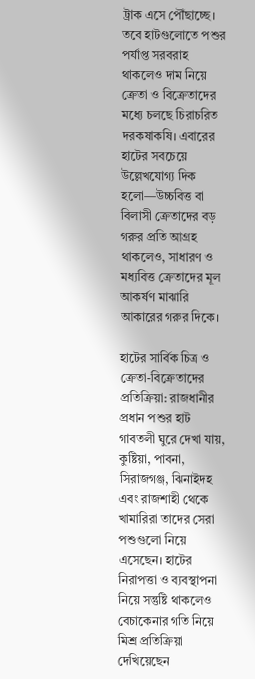ট্রাক এসে পৌঁছাচ্ছে। তবে হাটগুলোতে পশুর পর্যাপ্ত সরবরাহ থাকলেও দাম নিয়ে ক্রেতা ও বিক্রেতাদের মধ্যে চলছে চিরাচরিত দরকষাকষি। এবারের হাটের সবচেয়ে উল্লেখযোগ্য দিক হলো—উচ্চবিত্ত বা বিলাসী ক্রেতাদের বড় গরুর প্রতি আগ্রহ থাকলেও, সাধারণ ও মধ্যবিত্ত ক্রেতাদের মূল আকর্ষণ মাঝারি আকারের গরুর দিকে।

হাটের সার্বিক চিত্র ও ক্রেতা-বিক্রেতাদের প্রতিক্রিয়া: রাজধানীর প্রধান পশুর হাট গাবতলী ঘুরে দেখা যায়, কুষ্টিয়া, পাবনা, সিরাজগঞ্জ, ঝিনাইদহ এবং রাজশাহী থেকে খামারিরা তাদের সেরা পশুগুলো নিয়ে এসেছেন। হাটের নিরাপত্তা ও ব্যবস্থাপনা নিয়ে সন্তুষ্টি থাকলেও বেচাকেনার গতি নিয়ে মিশ্র প্রতিক্রিয়া দেখিয়েছেন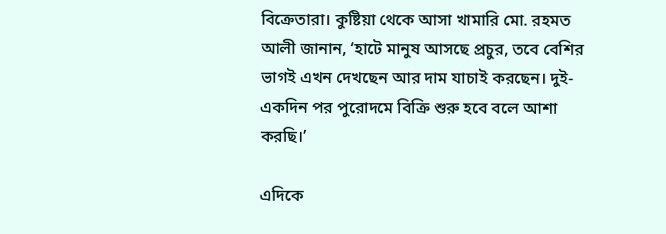বিক্রেতারা। কুষ্টিয়া থেকে আসা খামারি মো. রহমত আলী জানান, ‘হাটে মানুষ আসছে প্রচুর, তবে বেশির ভাগই এখন দেখছেন আর দাম যাচাই করছেন। দুই-একদিন পর পুরোদমে বিক্রি শুরু হবে বলে আশা করছি।’

এদিকে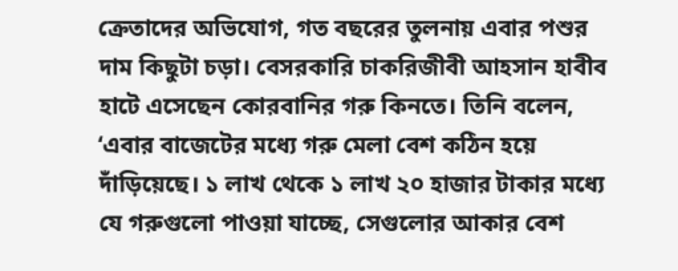ক্রেতাদের অভিযোগ, গত বছরের তুলনায় এবার পশুর দাম কিছুটা চড়া। বেসরকারি চাকরিজীবী আহসান হাবীব হাটে এসেছেন কোরবানির গরু কিনতে। তিনি বলেন, ‘এবার বাজেটের মধ্যে গরু মেলা বেশ কঠিন হয়ে দাঁড়িয়েছে। ১ লাখ থেকে ১ লাখ ২০ হাজার টাকার মধ্যে যে গরুগুলো পাওয়া যাচ্ছে, সেগুলোর আকার বেশ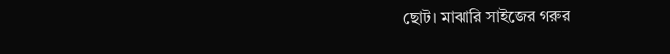ছোট। মাঝারি সাইজের গরুর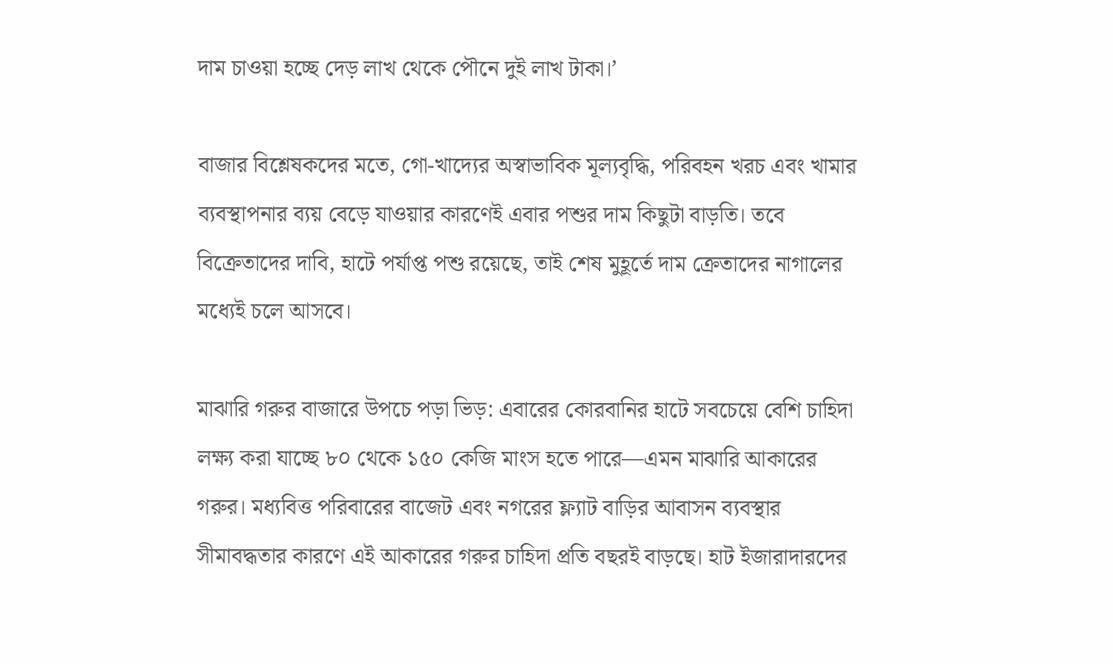দাম চাওয়া হচ্ছে দেড় লাখ থেকে পৌনে দুই লাখ টাকা।’

বাজার বিশ্লেষকদের মতে, গো-খাদ্যের অস্বাভাবিক মূল্যবৃদ্ধি, পরিবহন খরচ এবং খামার ব্যবস্থাপনার ব্যয় বেড়ে যাওয়ার কারণেই এবার পশুর দাম কিছুটা বাড়তি। তবে বিক্রেতাদের দাবি, হাটে পর্যাপ্ত পশু রয়েছে, তাই শেষ মুহূর্তে দাম ক্রেতাদের নাগালের মধ্যেই চলে আসবে।

মাঝারি গরুর বাজারে উপচে পড়া ভিড়: এবারের কোরবানির হাটে সবচেয়ে বেশি চাহিদা লক্ষ্য করা যাচ্ছে ৮০ থেকে ১৫০ কেজি মাংস হতে পারে—এমন মাঝারি আকারের গরুর। মধ্যবিত্ত পরিবারের বাজেট এবং নগরের ফ্ল্যাট বাড়ির আবাসন ব্যবস্থার সীমাবদ্ধতার কারণে এই আকারের গরুর চাহিদা প্রতি বছরই বাড়ছে। হাট ইজারাদারদের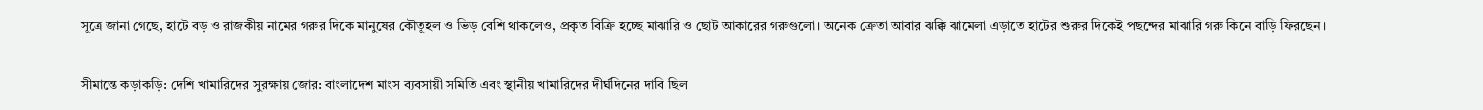সূত্রে জানা গেছে, হাটে বড় ও রাজকীয় নামের গরুর দিকে মানুষের কৌতূহল ও ভিড় বেশি থাকলেও, প্রকৃত বিক্রি হচ্ছে মাঝারি ও ছোট আকারের গরুগুলো। অনেক ক্রেতা আবার ঝক্কি ঝামেলা এড়াতে হাটের শুরুর দিকেই পছন্দের মাঝারি গরু কিনে বাড়ি ফিরছেন।

সীমান্তে কড়াকড়ি: দেশি খামারিদের সুরক্ষায় জোর: বাংলাদেশ মাংস ব্যবসায়ী সমিতি এবং স্থানীয় খামারিদের দীর্ঘদিনের দাবি ছিল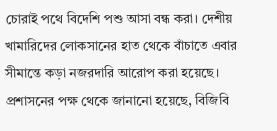চোরাই পথে বিদেশি পশু আসা বন্ধ করা। দেশীয় খামারিদের লোকসানের হাত থেকে বাঁচাতে এবার সীমান্তে কড়া নজরদারি আরোপ করা হয়েছে। প্রশাসনের পক্ষ থেকে জানানো হয়েছে, বিজিবি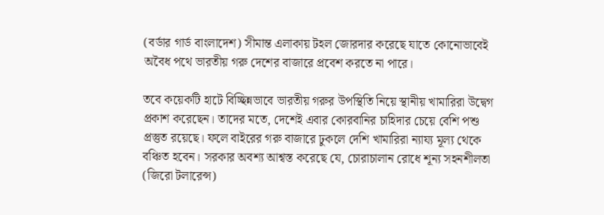(বর্ডার গার্ড বাংলাদেশ) সীমান্ত এলাকায় টহল জোরদার করেছে যাতে কোনোভাবেই অবৈধ পথে ভারতীয় গরু দেশের বাজারে প্রবেশ করতে না পারে।

তবে কয়েকটি হাটে বিচ্ছিন্নভাবে ভারতীয় গরুর উপস্থিতি নিয়ে স্থানীয় খামারিরা উদ্বেগ প্রকাশ করেছেন। তাদের মতে, দেশেই এবার কোরবানির চাহিদার চেয়ে বেশি পশু প্রস্তুত রয়েছে। ফলে বাইরের গরু বাজারে ঢুকলে দেশি খামারিরা ন্যায্য মূল্য থেকে বঞ্চিত হবেন। সরকার অবশ্য আশ্বস্ত করেছে যে, চোরাচালান রোধে শূন্য সহনশীলতা (জিরো টলারেন্স)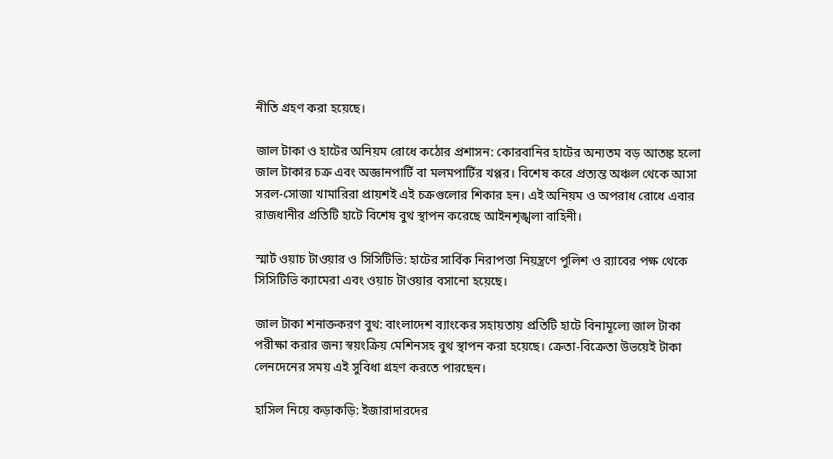নীতি গ্রহণ করা হয়েছে।

জাল টাকা ও হাটের অনিয়ম রোধে কঠোর প্রশাসন: কোরবানির হাটের অন্যতম বড় আতঙ্ক হলো জাল টাকার চক্র এবং অজ্ঞানপার্টি বা মলমপার্টির খপ্পর। বিশেষ করে প্রত্যন্ত অঞ্চল থেকে আসা সরল-সোজা খামারিরা প্রায়শই এই চক্রগুলোর শিকার হন। এই অনিয়ম ও অপরাধ রোধে এবার রাজধানীর প্রতিটি হাটে বিশেষ বুথ স্থাপন করেছে আইনশৃঙ্খলা বাহিনী।

স্মার্ট ওয়াচ টাওয়ার ও সিসিটিভি: হাটের সার্বিক নিরাপত্তা নিয়ন্ত্রণে পুলিশ ও র‍্যাবের পক্ষ থেকে সিসিটিভি ক্যামেরা এবং ওয়াচ টাওয়ার বসানো হয়েছে।

জাল টাকা শনাক্তকরণ বুথ: বাংলাদেশ ব্যাংকের সহায়তায় প্রতিটি হাটে বিনামূল্যে জাল টাকা পরীক্ষা করার জন্য স্বয়ংক্রিয় মেশিনসহ বুথ স্থাপন করা হয়েছে। ক্রেতা-বিক্রেতা উভয়েই টাকা লেনদেনের সময় এই সুবিধা গ্রহণ করতে পারছেন।

হাসিল নিয়ে কড়াকড়ি: ইজারাদারদের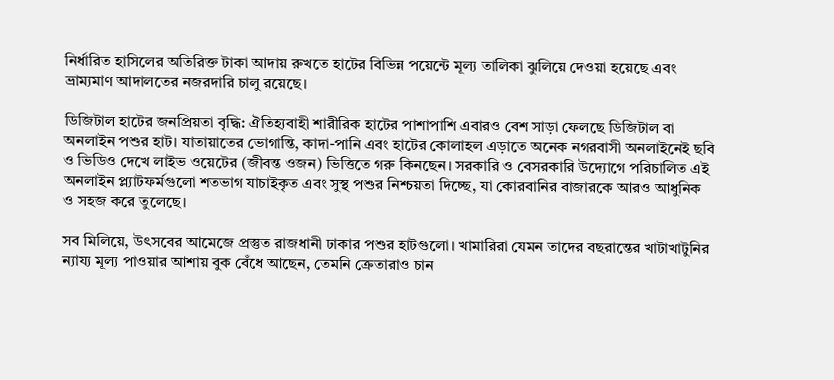নির্ধারিত হাসিলের অতিরিক্ত টাকা আদায় রুখতে হাটের বিভিন্ন পয়েন্টে মূল্য তালিকা ঝুলিয়ে দেওয়া হয়েছে এবং ভ্রাম্যমাণ আদালতের নজরদারি চালু রয়েছে।

ডিজিটাল হাটের জনপ্রিয়তা বৃদ্ধি: ঐতিহ্যবাহী শারীরিক হাটের পাশাপাশি এবারও বেশ সাড়া ফেলছে ডিজিটাল বা অনলাইন পশুর হাট। যাতায়াতের ভোগান্তি, কাদা-পানি এবং হাটের কোলাহল এড়াতে অনেক নগরবাসী অনলাইনেই ছবি ও ভিডিও দেখে লাইভ ওয়েটের (জীবন্ত ওজন) ভিত্তিতে গরু কিনছেন। সরকারি ও বেসরকারি উদ্যোগে পরিচালিত এই অনলাইন প্ল্যাটফর্মগুলো শতভাগ যাচাইকৃত এবং সুস্থ পশুর নিশ্চয়তা দিচ্ছে, যা কোরবানির বাজারকে আরও আধুনিক ও সহজ করে তুলেছে।

সব মিলিয়ে, উৎসবের আমেজে প্রস্তুত রাজধানী ঢাকার পশুর হাটগুলো। খামারিরা যেমন তাদের বছরান্তের খাটাখাটুনির ন্যায্য মূল্য পাওয়ার আশায় বুক বেঁধে আছেন, তেমনি ক্রেতারাও চান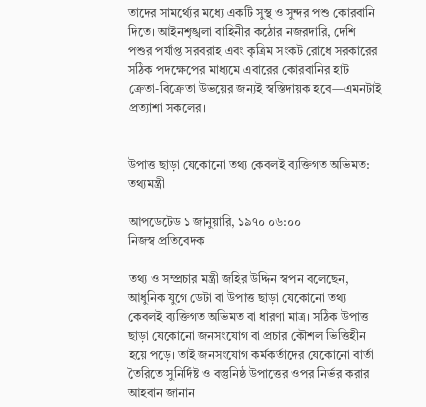তাদের সামর্থ্যের মধ্যে একটি সুস্থ ও সুন্দর পশু কোরবানি দিতে। আইনশৃঙ্খলা বাহিনীর কঠোর নজরদারি, দেশি পশুর পর্যাপ্ত সরবরাহ এবং কৃত্রিম সংকট রোধে সরকারের সঠিক পদক্ষেপের মাধ্যমে এবারের কোরবানির হাট ক্রেতা-বিক্রেতা উভয়ের জন্যই স্বস্তিদায়ক হবে—এমনটাই প্রত্যাশা সকলের।


উপাত্ত ছাড়া যেকোনো তথ্য কেবলই ব্যক্তিগত অভিমত: তথ্যমন্ত্রী

আপডেটেড ১ জানুয়ারি, ১৯৭০ ০৬:০০
নিজস্ব প্রতিবেদক

তথ্য ও সম্প্রচার মন্ত্রী জহির উদ্দিন স্বপন বলেছেন, আধুনিক যুগে ডেটা বা উপাত্ত ছাড়া যেকোনো তথ্য কেবলই ব্যক্তিগত অভিমত বা ধারণা মাত্র। সঠিক উপাত্ত ছাড়া যেকোনো জনসংযোগ বা প্রচার কৌশল ভিত্তিহীন হয়ে পড়ে। তাই জনসংযোগ কর্মকর্তাদের যেকোনো বার্তা তৈরিতে সুনির্দিষ্ট ও বস্তুনিষ্ঠ উপাত্তের ওপর নির্ভর করার আহবান জানান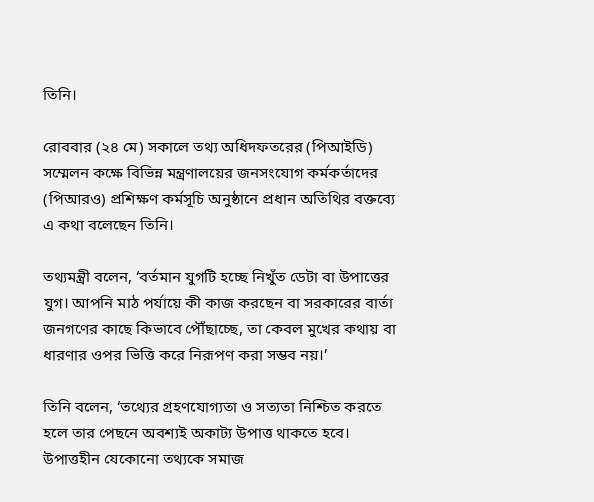তিনি।

রোববার (২৪ মে) সকালে তথ্য অধিদফতরের (পিআইডি) সম্মেলন কক্ষে বিভিন্ন মন্ত্রণালয়ের জনসংযোগ কর্মকর্তাদের (পিআরও) প্রশিক্ষণ কর্মসূচি অনুষ্ঠানে প্রধান অতিথির বক্তব্যে এ কথা বলেছেন তিনি।

তথ্যমন্ত্রী বলেন, ‘বর্তমান যুগটি হচ্ছে নিখুঁত ডেটা বা উপাত্তের যুগ। আপনি মাঠ পর্যায়ে কী কাজ করছেন বা সরকারের বার্তা জনগণের কাছে কিভাবে পৌঁছাচ্ছে, তা কেবল মুখের কথায় বা ধারণার ওপর ভিত্তি করে নিরূপণ করা সম্ভব নয়।’

তিনি বলেন, ‘তথ্যের গ্রহণযোগ্যতা ও সত্যতা নিশ্চিত করতে হলে তার পেছনে অবশ্যই অকাট্য উপাত্ত থাকতে হবে। উপাত্তহীন যেকোনো তথ্যকে সমাজ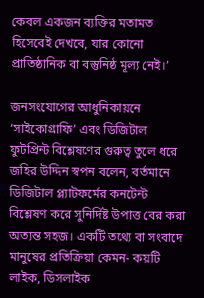কেবল একজন ব্যক্তির মতামত হিসেবেই দেখবে, যার কোনো প্রাতিষ্ঠানিক বা বস্তুনিষ্ঠ মূল্য নেই।’

জনসংযোগের আধুনিকায়নে ‘সাইকোগ্রাফি’ এবং ডিজিটাল ফুটপ্রিন্ট বিশ্লেষণের গুরুত্ব তুলে ধরে জহির উদ্দিন স্বপন বলেন, বর্তমানে ডিজিটাল প্ল্যাটফর্মের কনটেন্ট বিশ্লেষণ করে সুনির্দিষ্ট উপাত্ত বের করা অত্যন্ত সহজ। একটি তথ্যে বা সংবাদে মানুষের প্রতিক্রিয়া কেমন- কয়টি লাইক, ডিসলাইক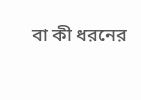বা কী ধরনের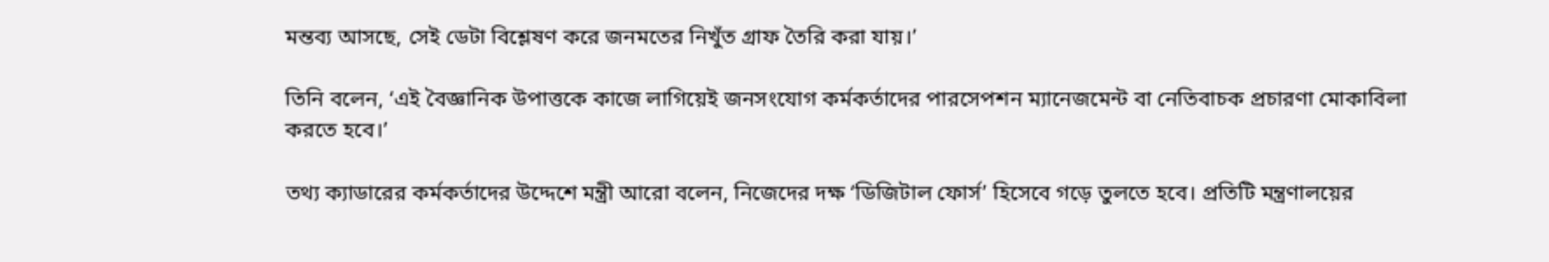মন্তব্য আসছে, সেই ডেটা বিশ্লেষণ করে জনমতের নিখুঁত গ্রাফ তৈরি করা যায়।’

তিনি বলেন, ‘এই বৈজ্ঞানিক উপাত্তকে কাজে লাগিয়েই জনসংযোগ কর্মকর্তাদের পারসেপশন ম্যানেজমেন্ট বা নেতিবাচক প্রচারণা মোকাবিলা করতে হবে।’

তথ্য ক্যাডারের কর্মকর্তাদের উদ্দেশে মন্ত্রী আরো বলেন, নিজেদের দক্ষ ‘ডিজিটাল ফোর্স’ হিসেবে গড়ে তুলতে হবে। প্রতিটি মন্ত্রণালয়ের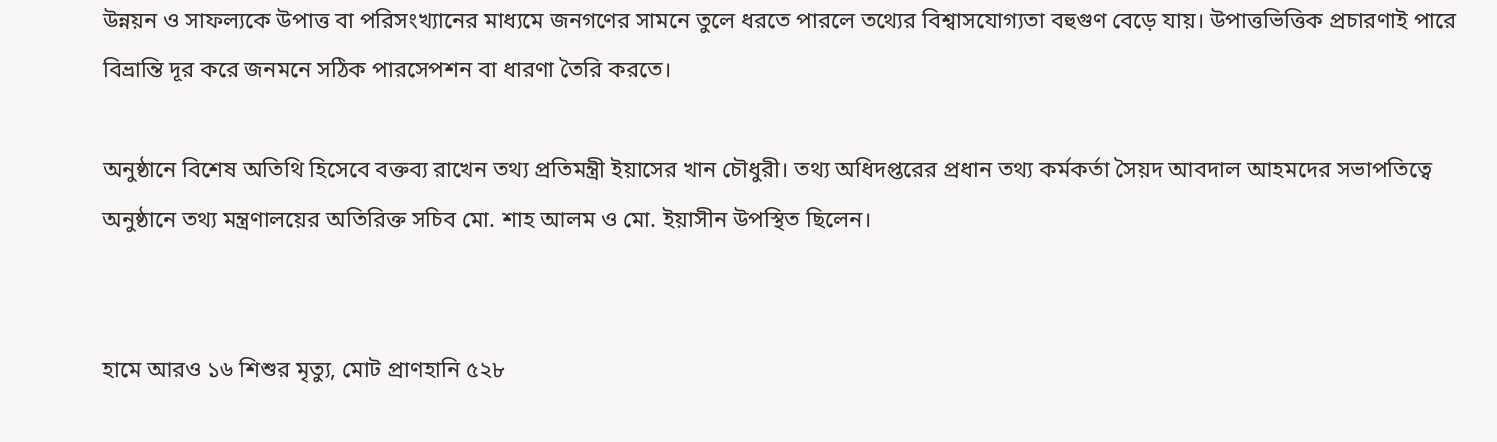উন্নয়ন ও সাফল্যকে উপাত্ত বা পরিসংখ্যানের মাধ্যমে জনগণের সামনে তুলে ধরতে পারলে তথ্যের বিশ্বাসযোগ্যতা বহুগুণ বেড়ে যায়। উপাত্তভিত্তিক প্রচারণাই পারে বিভ্রান্তি দূর করে জনমনে সঠিক পারসেপশন বা ধারণা তৈরি করতে।

অনুষ্ঠানে বিশেষ অতিথি হিসেবে বক্তব্য রাখেন তথ্য প্রতিমন্ত্রী ইয়াসের খান চৌধুরী। তথ্য অধিদপ্তরের প্রধান তথ্য কর্মকর্তা সৈয়দ আবদাল আহমদের সভাপতিত্বে অনুষ্ঠানে তথ্য মন্ত্রণালয়ের অতিরিক্ত সচিব মো. শাহ আলম ও মো. ইয়াসীন উপস্থিত ছিলেন।


হামে আরও ১৬ শিশুর মৃত্যু, মোট প্রাণহানি ৫২৮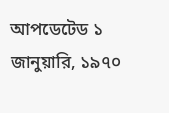আপডেটেড ১ জানুয়ারি, ১৯৭০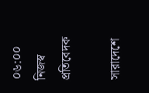০৬:০০
নিজস্ব প্রতিবেদক

সারাদেশে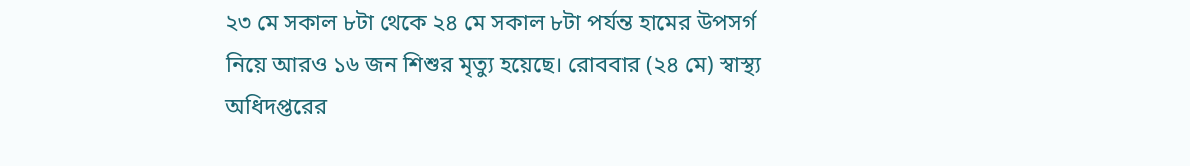২৩ মে সকাল ৮টা থেকে ২৪ মে সকাল ৮টা পর্যন্ত হামের উপসর্গ নিয়ে আরও ১৬ জন শিশুর মৃত্যু হয়েছে। রোববার (২৪ মে) স্বাস্থ্য অধিদপ্তরের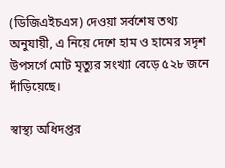(ডিজিএইচএস) দেওয়া সর্বশেষ তথ্য অনুযায়ী, এ নিয়ে দেশে হাম ও হামের সদৃশ উপসর্গে মোট মৃত্যুর সংখ্যা বেড়ে ৫২৮ জনে দাঁড়িয়েছে।

স্বাস্থ্য অধিদপ্তর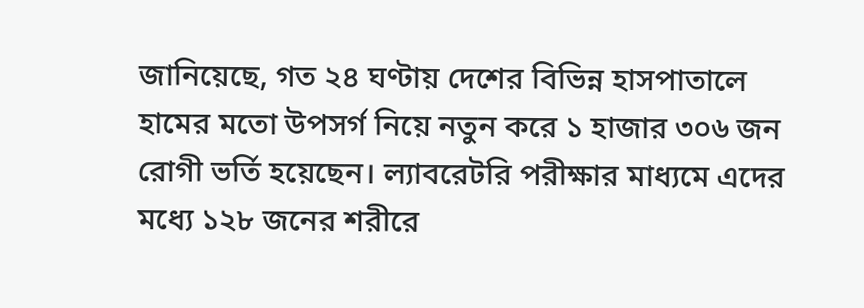জানিয়েছে, গত ২৪ ঘণ্টায় দেশের বিভিন্ন হাসপাতালে হামের মতো উপসর্গ নিয়ে নতুন করে ১ হাজার ৩০৬ জন রোগী ভর্তি হয়েছেন। ল্যাবরেটরি পরীক্ষার মাধ্যমে এদের মধ্যে ১২৮ জনের শরীরে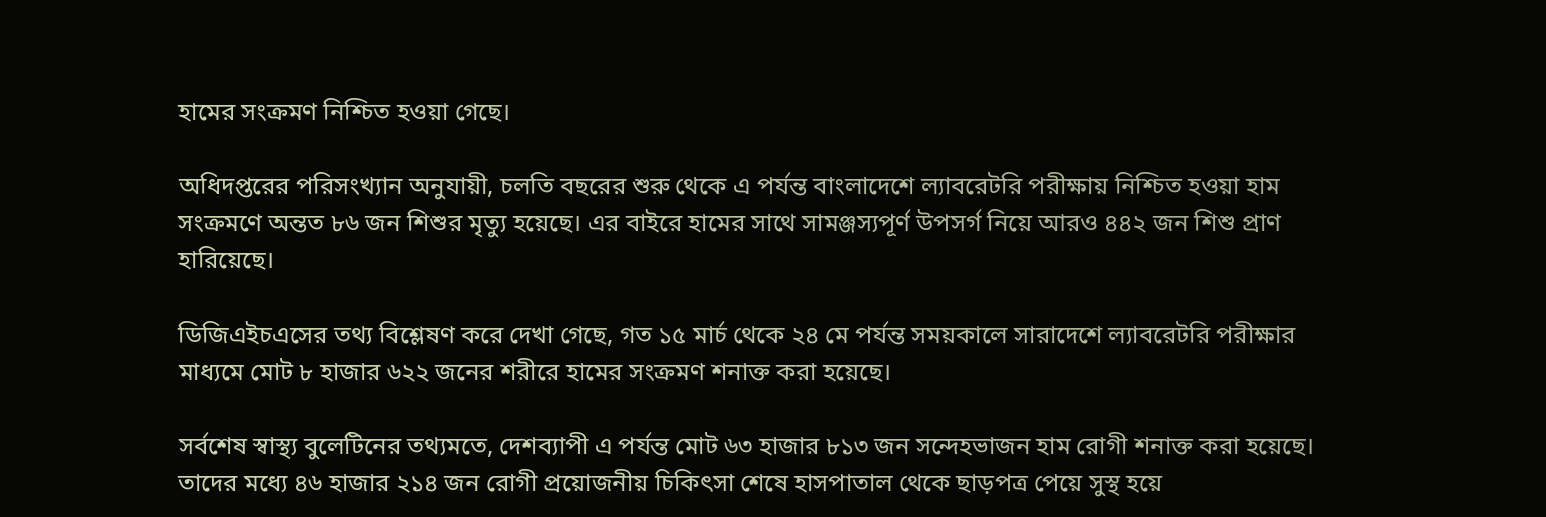হামের সংক্রমণ নিশ্চিত হওয়া গেছে।

অধিদপ্তরের পরিসংখ্যান অনুযায়ী, চলতি বছরের শুরু থেকে এ পর্যন্ত বাংলাদেশে ল্যাবরেটরি পরীক্ষায় নিশ্চিত হওয়া হাম সংক্রমণে অন্তত ৮৬ জন শিশুর মৃত্যু হয়েছে। এর বাইরে হামের সাথে সামঞ্জস্যপূর্ণ উপসর্গ নিয়ে আরও ৪৪২ জন শিশু প্রাণ হারিয়েছে।

ডিজিএইচএসের তথ্য বিশ্লেষণ করে দেখা গেছে, গত ১৫ মার্চ থেকে ২৪ মে পর্যন্ত সময়কালে সারাদেশে ল্যাবরেটরি পরীক্ষার মাধ্যমে মোট ৮ হাজার ৬২২ জনের শরীরে হামের সংক্রমণ শনাক্ত করা হয়েছে।

সর্বশেষ স্বাস্থ্য বুলেটিনের তথ্যমতে, দেশব্যাপী এ পর্যন্ত মোট ৬৩ হাজার ৮১৩ জন সন্দেহভাজন হাম রোগী শনাক্ত করা হয়েছে। তাদের মধ্যে ৪৬ হাজার ২১৪ জন রোগী প্রয়োজনীয় চিকিৎসা শেষে হাসপাতাল থেকে ছাড়পত্র পেয়ে সুস্থ হয়ে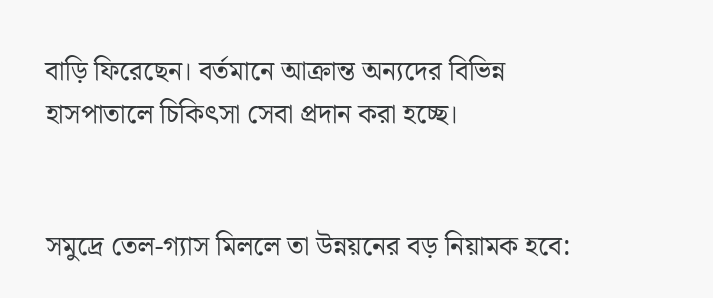বাড়ি ফিরেছেন। বর্তমানে আক্রান্ত অন্যদের বিভিন্ন হাসপাতালে চিকিৎসা সেবা প্রদান করা হচ্ছে।


সমুদ্রে তেল-গ্যাস মিললে তা উন্নয়নের বড় নিয়ামক হবে: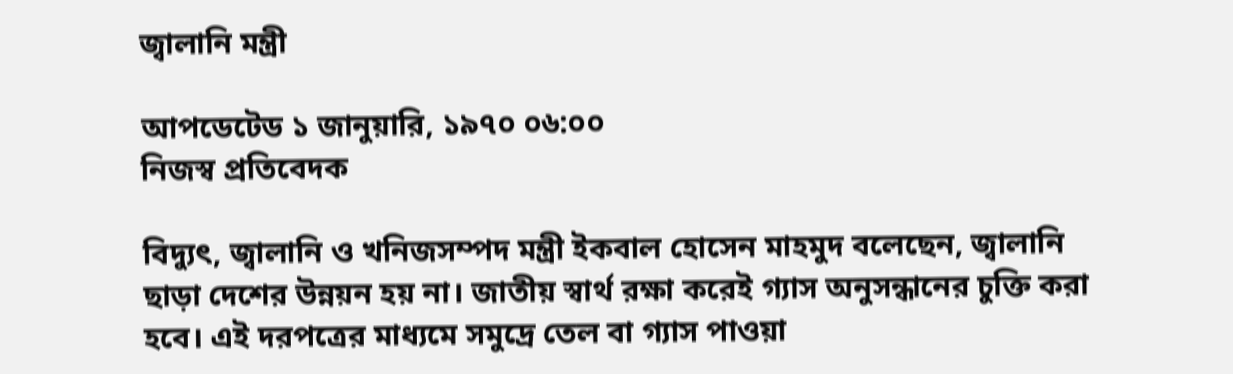জ্বালানি মন্ত্রী

আপডেটেড ১ জানুয়ারি, ১৯৭০ ০৬:০০
নিজস্ব প্রতিবেদক

বিদ্যুৎ, জ্বালানি ও খনিজসম্পদ মন্ত্রী ইকবাল হোসেন মাহমুদ বলেছেন, জ্বালানি ছাড়া দেশের উন্নয়ন হয় না। জাতীয় স্বার্থ রক্ষা করেই গ্যাস অনুসন্ধানের চুক্তি করা হবে। এই দরপত্রের মাধ্যমে সমুদ্রে তেল বা গ্যাস পাওয়া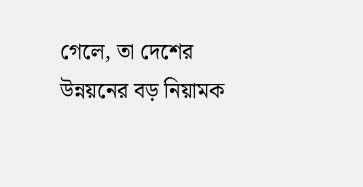গেলে, তা দেশের উন্নয়নের বড় নিয়ামক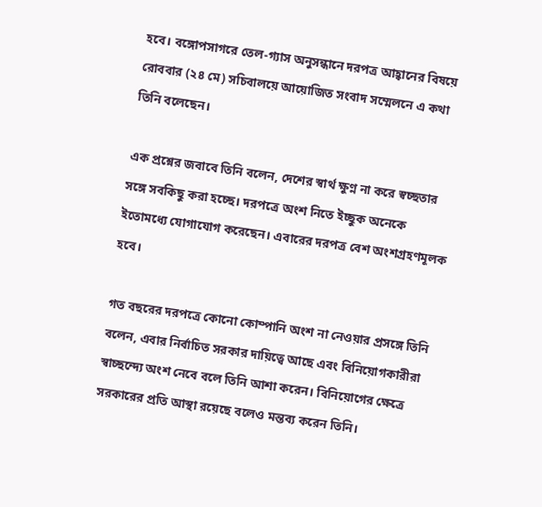হবে। বঙ্গোপসাগরে তেল-গ্যাস অনুসন্ধানে দরপত্র আহ্বানের বিষয়ে রোববার (২৪ মে) সচিবালয়ে আয়োজিত সংবাদ সম্মেলনে এ কথা তিনি বলেছেন।

এক প্রশ্নের জবাবে তিনি বলেন, দেশের স্বার্থ ক্ষুণ্ন না করে স্বচ্ছতার সঙ্গে সবকিছু করা হচ্ছে। দরপত্রে অংশ নিতে ইচ্ছুক অনেকে ইতোমধ্যে যোগাযোগ করেছেন। এবারের দরপত্র বেশ অংশগ্রহণমূলক হবে।

গত বছরের দরপত্রে কোনো কোম্পানি অংশ না নেওয়ার প্রসঙ্গে তিনি বলেন, এবার নির্বাচিত সরকার দায়িত্বে আছে এবং বিনিয়োগকারীরা স্বাচ্ছন্দ্যে অংশ নেবে বলে তিনি আশা করেন। বিনিয়োগের ক্ষেত্রে সরকারের প্রতি আস্থা রয়েছে বলেও মন্তব্য করেন তিনি।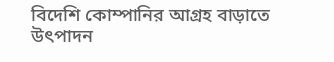বিদেশি কোম্পানির আগ্রহ বাড়াতে উৎপাদন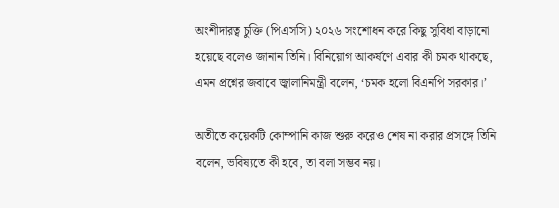অংশীদারত্ব চুক্তি (পিএসসি) ২০২৬ সংশোধন করে কিছু সুবিধা বাড়ানো হয়েছে বলেও জানান তিনি। বিনিয়োগ আকর্ষণে এবার কী চমক থাকছে, এমন প্রশ্নের জবাবে জ্বালানিমন্ত্রী বলেন, ‘চমক হলো বিএনপি সরকার।’

অতীতে কয়েকটি কোম্পানি কাজ শুরু করেও শেষ না করার প্রসঙ্গে তিনি বলেন, ভবিষ্যতে কী হবে, তা বলা সম্ভব নয়।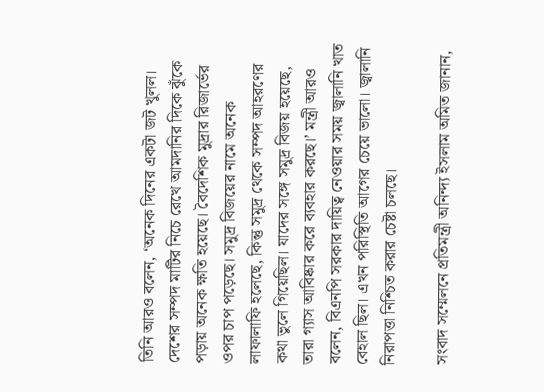তিনি আরও বলেন, ‘অনেক দিনের একটা জট খুলল। দেশের সম্পদ মাটির নিচে রেখে আমদানির দিকে ঝুঁকে পড়ায় অনেক ক্ষতি হয়েছে। বৈদেশিক মুদ্রার রিজার্ভের ওপর চাপ পড়েছে। সমুদ্র বিজয়ের নামে অনেক লাফালাফি হলেছে, কিন্তু সমুদ্র থেকে সম্পদ আহরণের কথা ভুলে গিয়েছিল। যাদের সঙ্গে সমুদ্র বিজয় হয়েছে, তারা গ্যাস আবিষ্কার করে ব্যবহার করছে।’ মন্ত্রী আরও বলেন, বিএনপি সরকার দায়িত্ব নেওয়ার সময় জ্বালানি খাত বেহাল ছিল। এখন পরিস্থিতি আগের চেয়ে ভালো। জ্বালানি নিরাপত্তা নিশ্চিত করার চেষ্টা চলছে।

সংবাদ সম্মেলনে প্রতিমন্ত্রী অনিন্দ্য ইসলাম অমিত জানান,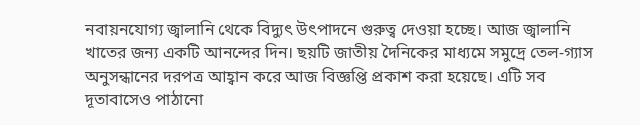নবায়নযোগ্য জ্বালানি থেকে বিদ্যুৎ উৎপাদনে গুরুত্ব দেওয়া হচ্ছে। আজ জ্বালানি খাতের জন্য একটি আনন্দের দিন। ছয়টি জাতীয় দৈনিকের মাধ্যমে সমুদ্রে তেল-গ্যাস অনুসন্ধানের দরপত্র আহ্বান করে আজ বিজ্ঞপ্তি প্রকাশ করা হয়েছে। এটি সব দূতাবাসেও পাঠানো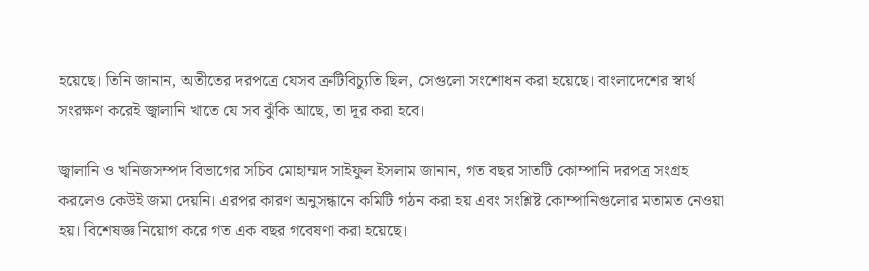হয়েছে। তিনি জানান, অতীতের দরপত্রে যেসব ত্রুটিবিচ্যুতি ছিল, সেগুলো সংশোধন করা হয়েছে। বাংলাদেশের স্বার্থ সংরক্ষণ করেই জ্বালানি খাতে যে সব ঝুঁকি আছে, তা দূর করা হবে।

জ্বালানি ও খনিজসম্পদ বিভাগের সচিব মোহাম্মদ সাইফুল ইসলাম জানান, গত বছর সাতটি কোম্পানি দরপত্র সংগ্রহ করলেও কেউই জমা দেয়নি। এরপর কারণ অনুসন্ধানে কমিটি গঠন করা হয় এবং সংশ্লিষ্ট কোম্পানিগুলোর মতামত নেওয়া হয়। বিশেষজ্ঞ নিয়োগ করে গত এক বছর গবেষণা করা হয়েছে।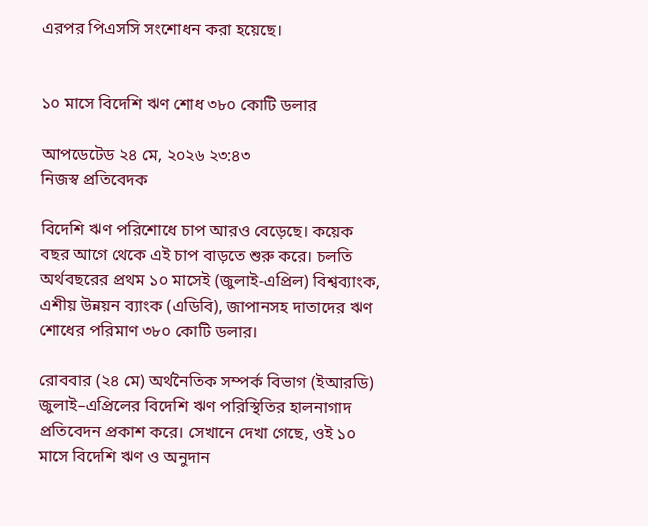এরপর পিএসসি সংশোধন করা হয়েছে।


১০ মাসে বিদেশি ঋণ শোধ ৩৮০ কোটি ডলার

আপডেটেড ২৪ মে, ২০২৬ ২৩:৪৩
নিজস্ব প্রতিবেদক

বিদেশি ঋণ পরিশোধে চাপ আরও বেড়েছে। কয়েক বছর আগে থেকে এই চাপ বাড়তে শুরু করে। চলতি অর্থবছরের প্রথম ১০ মাসেই (জুলাই-এপ্রিল) বিশ্বব্যাংক, এশীয় উন্নয়ন ব্যাংক (এডিবি), জাপানসহ দাতাদের ঋণ শোধের পরিমাণ ৩৮০ কোটি ডলার।

রোববার (২৪ মে) অর্থনৈতিক সম্পর্ক বিভাগ (ইআরডি) জুলাই–এপ্রিলের বিদেশি ঋণ পরিস্থিতির হালনাগাদ প্রতিবেদন প্রকাশ করে। সেখানে দেখা গেছে, ওই ১০ মাসে বিদেশি ঋণ ও অনুদান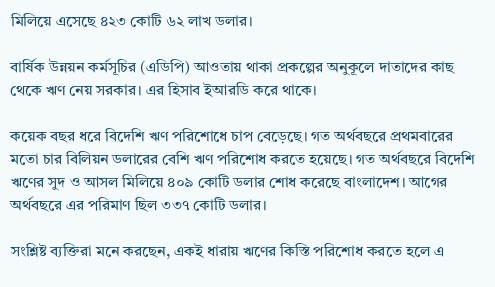মিলিয়ে এসেছে ৪২৩ কোটি ৬২ লাখ ডলার।

বার্ষিক উন্নয়ন কর্মসূচির (এডিপি) আওতায় থাকা প্রকল্পের অনুকূলে দাতাদের কাছ থেকে ঋণ নেয় সরকার। এর হিসাব ইআরডি করে থাকে।

কয়েক বছর ধরে বিদেশি ঋণ পরিশোধে চাপ বেড়েছে। গত অর্থবছরে প্রথমবারের মতো চার বিলিয়ন ডলারের বেশি ঋণ পরিশোধ করতে হয়েছে। গত অর্থবছরে বিদেশি ঋণের সুদ ও আসল মিলিয়ে ৪০৯ কোটি ডলার শোধ করেছে বাংলাদেশ। আগের অর্থবছরে এর পরিমাণ ছিল ৩৩৭ কোটি ডলার।

সংশ্লিষ্ট ব্যক্তিরা মনে করছেন, একই ধারায় ঋণের কিস্তি পরিশোধ করতে হলে এ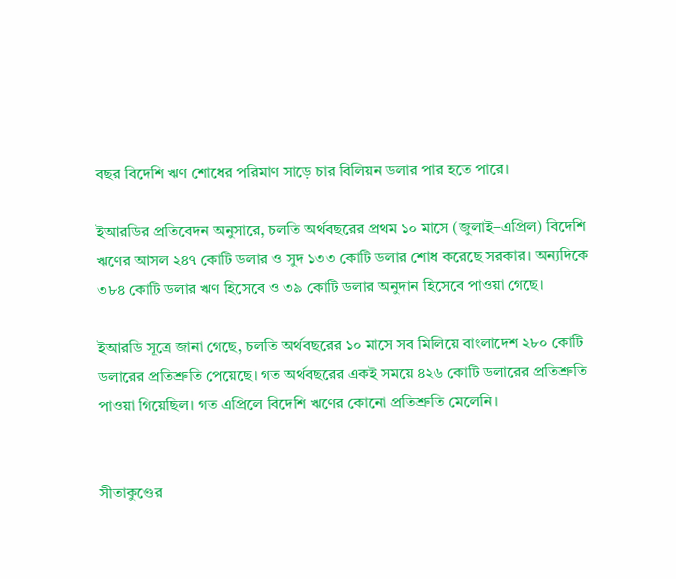বছর বিদেশি ঋণ শোধের পরিমাণ সাড়ে চার বিলিয়ন ডলার পার হতে পারে।

ইআরডির প্রতিবেদন অনুসারে, চলতি অর্থবছরের প্রথম ১০ মাসে (জুলাই–এপ্রিল) বিদেশি ঋণের আসল ২৪৭ কোটি ডলার ও সুদ ১৩৩ কোটি ডলার শোধ করেছে সরকার। অন্যদিকে ৩৮৪ কোটি ডলার ঋণ হিসেবে ও ৩৯ কোটি ডলার অনুদান হিসেবে পাওয়া গেছে।

ইআরডি সূত্রে জানা গেছে, চলতি অর্থবছরের ১০ মাসে সব মিলিয়ে বাংলাদেশ ২৮০ কোটি ডলারের প্রতিশ্রুতি পেয়েছে। গত অর্থবছরের একই সময়ে ৪২৬ কোটি ডলারের প্রতিশ্রুতি পাওয়া গিয়েছিল। গত এপ্রিলে বিদেশি ঋণের কোনো প্রতিশ্রুতি মেলেনি।


সীতাকুণ্ডের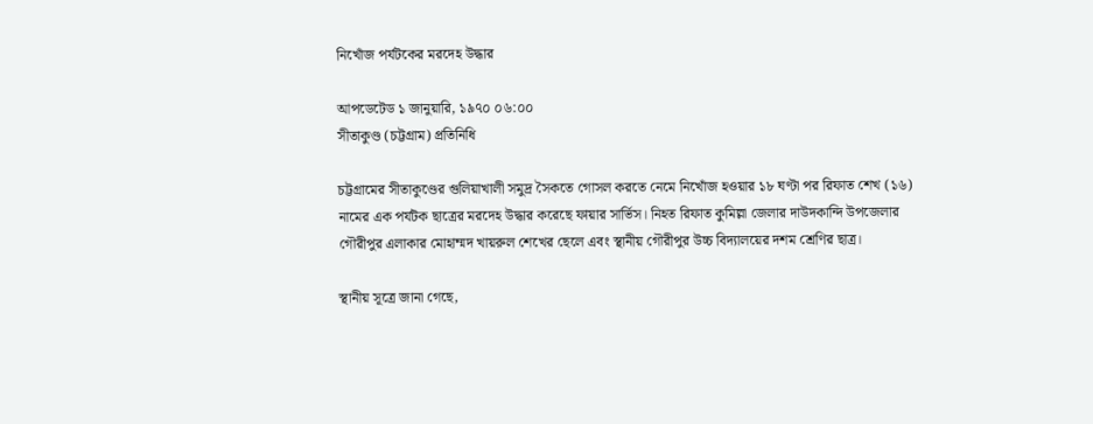নিখোঁজ পর্যটকের মরদেহ উদ্ধার

আপডেটেড ১ জানুয়ারি, ১৯৭০ ০৬:০০
সীতাকুণ্ড (চট্টগ্রাম) প্রতিনিধি

চট্টগ্রামের সীতাকুণ্ডের গুলিয়াখালী সমুদ্র সৈকতে গোসল করতে নেমে নিখোঁজ হওয়ার ১৮ ঘণ্টা পর রিফাত শেখ (১৬) নামের এক পর্যটক ছাত্রের মরদেহ উদ্ধার করেছে ফায়ার সার্ভিস। নিহত রিফাত কুমিল্লা জেলার দাউদকান্দি উপজেলার গৌরীপুর এলাকার মোহাম্মদ খায়রুল শেখের ছেলে এবং স্থানীয় গৌরীপুর উচ্চ বিদ্যালয়ের দশম শ্রেণির ছাত্র।

স্থানীয় সূত্রে জানা গেছে,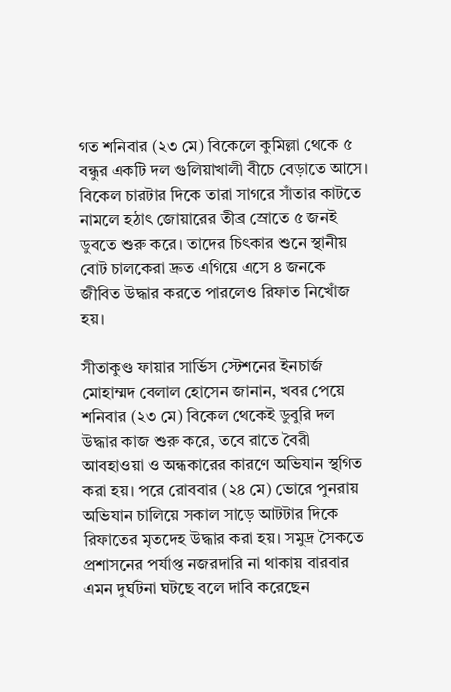গত শনিবার (২৩ মে) বিকেলে কুমিল্লা থেকে ৫ বন্ধুর একটি দল গুলিয়াখালী বীচে বেড়াতে আসে। বিকেল চারটার দিকে তারা সাগরে সাঁতার কাটতে নামলে হঠাৎ জোয়ারের তীব্র স্রোতে ৫ জনই ডুবতে শুরু করে। তাদের চিৎকার শুনে স্থানীয় বোট চালকেরা দ্রুত এগিয়ে এসে ৪ জনকে জীবিত উদ্ধার করতে পারলেও রিফাত নিখোঁজ হয়।

সীতাকুণ্ড ফায়ার সার্ভিস স্টেশনের ইনচার্জ মোহাম্মদ বেলাল হোসেন জানান, খবর পেয়ে শনিবার (২৩ মে) বিকেল থেকেই ডুবুরি দল উদ্ধার কাজ শুরু করে, তবে রাতে বৈরী আবহাওয়া ও অন্ধকারের কারণে অভিযান স্থগিত করা হয়। পরে রোববার (২৪ মে) ভোরে পুনরায় অভিযান চালিয়ে সকাল সাড়ে আটটার দিকে রিফাতের মৃতদেহ উদ্ধার করা হয়। সমুদ্র সৈকতে প্রশাসনের পর্যাপ্ত নজরদারি না থাকায় বারবার এমন দুর্ঘটনা ঘটছে বলে দাবি করেছেন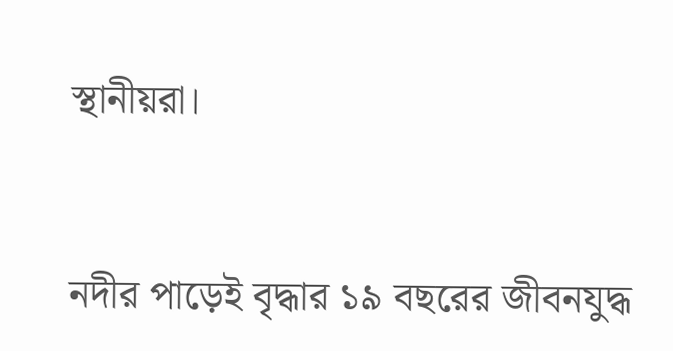স্থানীয়রা।


নদীর পাড়েই বৃদ্ধার ১৯ বছরের জীবনযুদ্ধ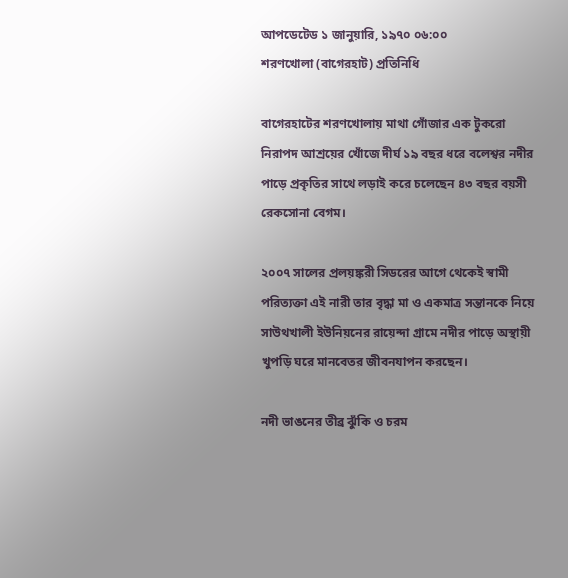আপডেটেড ১ জানুয়ারি, ১৯৭০ ০৬:০০
শরণখোলা (বাগেরহাট) প্রতিনিধি

বাগেরহাটের শরণখোলায় মাথা গোঁজার এক টুকরো নিরাপদ আশ্রয়ের খোঁজে দীর্ঘ ১৯ বছর ধরে বলেশ্বর নদীর পাড়ে প্রকৃতির সাথে লড়াই করে চলেছেন ৪৩ বছর বয়সী রেকসোনা বেগম।

২০০৭ সালের প্রলয়ঙ্করী সিডরের আগে থেকেই স্বামী পরিত্যক্তা এই নারী তার বৃদ্ধা মা ও একমাত্র সন্তানকে নিয়ে সাউথখালী ইউনিয়নের রায়েন্দা গ্রামে নদীর পাড়ে অস্থায়ী খুপড়ি ঘরে মানবেতর জীবনযাপন করছেন।

নদী ভাঙনের তীব্র ঝুঁকি ও চরম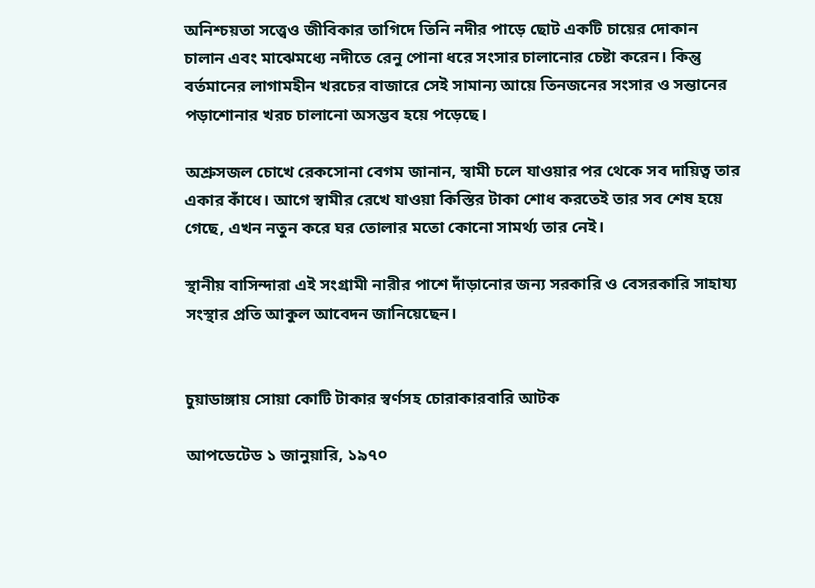অনিশ্চয়তা সত্ত্বেও জীবিকার তাগিদে তিনি নদীর পাড়ে ছোট একটি চায়ের দোকান চালান এবং মাঝেমধ্যে নদীতে রেনু পোনা ধরে সংসার চালানোর চেষ্টা করেন। কিন্তু বর্তমানের লাগামহীন খরচের বাজারে সেই সামান্য আয়ে তিনজনের সংসার ও সন্তানের পড়াশোনার খরচ চালানো অসম্ভব হয়ে পড়েছে।

অশ্রুসজল চোখে রেকসোনা বেগম জানান, স্বামী চলে যাওয়ার পর থেকে সব দায়িত্ব তার একার কাঁধে। আগে স্বামীর রেখে যাওয়া কিস্তির টাকা শোধ করতেই তার সব শেষ হয়ে গেছে, এখন নতুন করে ঘর তোলার মতো কোনো সামর্থ্য তার নেই।

স্থানীয় বাসিন্দারা এই সংগ্রামী নারীর পাশে দাঁড়ানোর জন্য সরকারি ও বেসরকারি সাহায্য সংস্থার প্রতি আকুল আবেদন জানিয়েছেন।


চুয়াডাঙ্গায় সোয়া কোটি টাকার স্বর্ণসহ চোরাকারবারি আটক

আপডেটেড ১ জানুয়ারি, ১৯৭০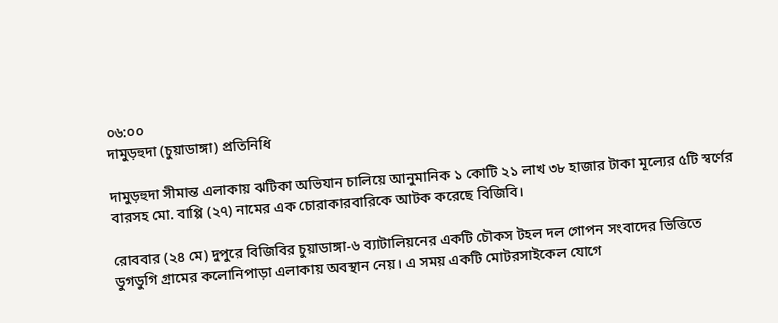০৬:০০
দামুড়হুদা (চুয়াডাঙ্গা) প্রতিনিধি

দামুড়হুদা সীমান্ত এলাকায় ঝটিকা অভিযান চালিয়ে আনুমানিক ১ কোটি ২১ লাখ ৩৮ হাজার টাকা মূল্যের ৫টি স্বর্ণের বারসহ মো. বাপ্পি (২৭) নামের এক চোরাকারবারিকে আটক করেছে বিজিবি।

রোববার (২৪ মে) দুপুরে বিজিবির চুয়াডাঙ্গা-৬ ব্যাটালিয়নের একটি চৌকস টহল দল গোপন সংবাদের ভিত্তিতে ডুগডুগি গ্রামের কলোনিপাড়া এলাকায় অবস্থান নেয়। এ সময় একটি মোটরসাইকেল যোগে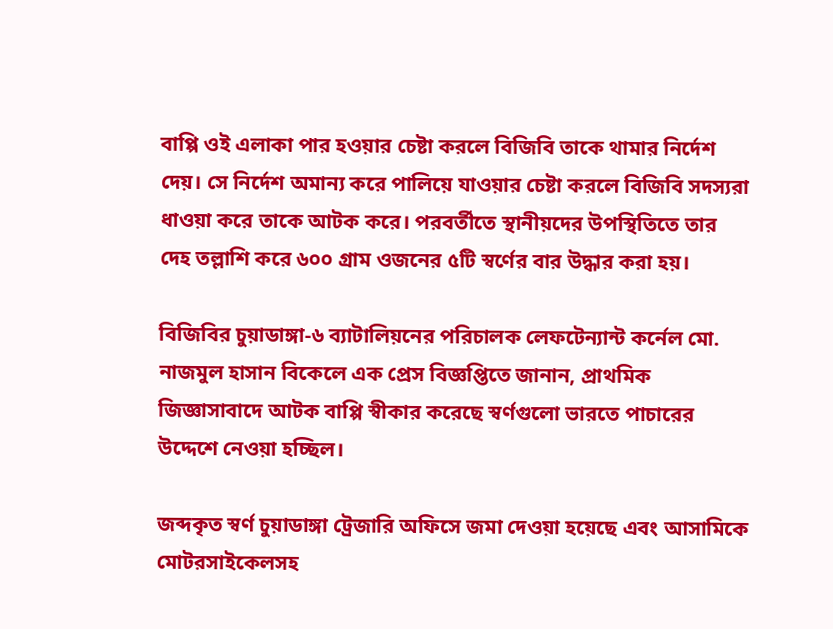বাপ্পি ওই এলাকা পার হওয়ার চেষ্টা করলে বিজিবি তাকে থামার নির্দেশ দেয়। সে নির্দেশ অমান্য করে পালিয়ে যাওয়ার চেষ্টা করলে বিজিবি সদস্যরা ধাওয়া করে তাকে আটক করে। পরবর্তীতে স্থানীয়দের উপস্থিতিতে তার দেহ তল্লাশি করে ৬০০ গ্রাম ওজনের ৫টি স্বর্ণের বার উদ্ধার করা হয়।

বিজিবির চুয়াডাঙ্গা-৬ ব্যাটালিয়নের পরিচালক লেফটেন্যান্ট কর্নেল মো. নাজমুল হাসান বিকেলে এক প্রেস বিজ্ঞপ্তিতে জানান, প্রাথমিক জিজ্ঞাসাবাদে আটক বাপ্পি স্বীকার করেছে স্বর্ণগুলো ভারতে পাচারের উদ্দেশে নেওয়া হচ্ছিল।

জব্দকৃত স্বর্ণ চুয়াডাঙ্গা ট্রেজারি অফিসে জমা দেওয়া হয়েছে এবং আসামিকে মোটরসাইকেলসহ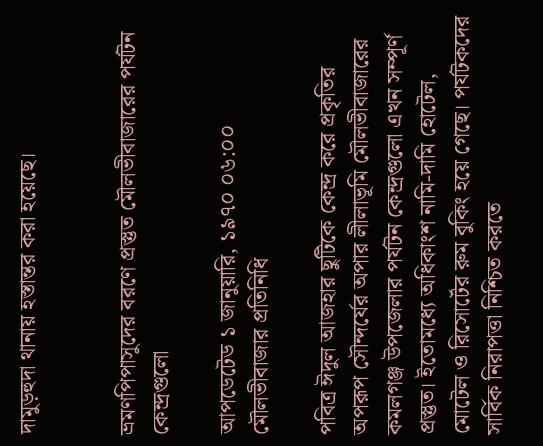দামুড়হুদা থানায় হস্তান্তর করা হয়েছে।


ভ্রমণপিপাসুদের বরণে প্রস্তুত মৌলভীবাজারের পর্যটন কেন্দ্রগুলো

আপডেটেড ১ জানুয়ারি, ১৯৭০ ০৬:০০
মৌলভীবাজার প্রতিনিধি

পবিত্র ঈদুল আজহার ছুটিকে কেন্দ্র করে প্রকৃতির অপরূপ সৌন্দর্যের অপার লীলাভূমি মৌলভীবাজারের কমলগঞ্জ উপজেলার পর্যটন কেন্দ্রগুলো এখন সম্পূর্ণ প্রস্তুত। ইতোমধ্যে অধিকাংশ নামি-দামি হোটেল, মোটেল ও রিসোর্টের রুম বুকিং হয়ে গেছে। পর্যটকদের সার্বিক নিরাপত্তা নিশ্চিত করতে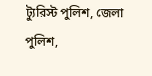ট্যুরিস্ট পুলিশ, জেলা পুলিশ,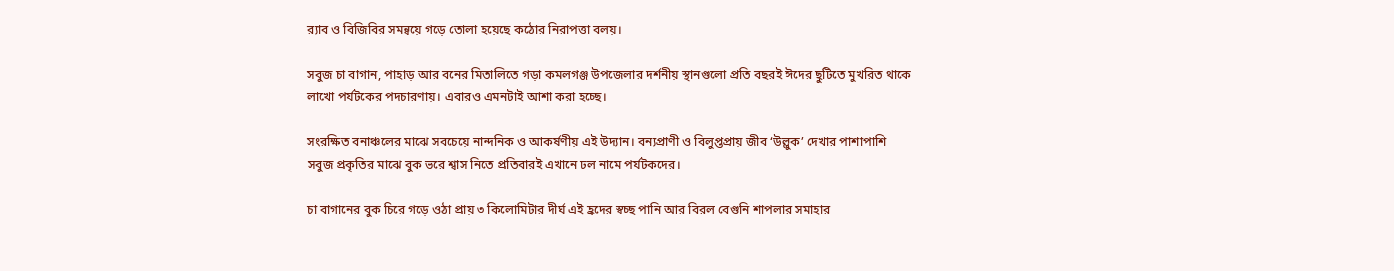র‍্যাব ও বিজিবির সমন্বয়ে গড়ে তোলা হয়েছে কঠোর নিরাপত্তা বলয়।

সবুজ চা বাগান, পাহাড় আর বনের মিতালিতে গড়া কমলগঞ্জ উপজেলার দর্শনীয় স্থানগুলো প্রতি বছরই ঈদের ছুটিতে মুখরিত থাকে লাখো পর্যটকের পদচারণায়। এবারও এমনটাই আশা করা হচ্ছে।

সংরক্ষিত বনাঞ্চলের মাঝে সবচেয়ে নান্দনিক ও আকর্ষণীয় এই উদ্যান। বন্যপ্রাণী ও বিলুপ্তপ্রায় জীব ‘উল্লুক’ দেখার পাশাপাশি সবুজ প্রকৃতির মাঝে বুক ভরে শ্বাস নিতে প্রতিবারই এখানে ঢল নামে পর্যটকদের।

চা বাগানের বুক চিরে গড়ে ওঠা প্রায় ৩ কিলোমিটার দীর্ঘ এই হ্রদের স্বচ্ছ পানি আর বিরল বেগুনি শাপলার সমাহার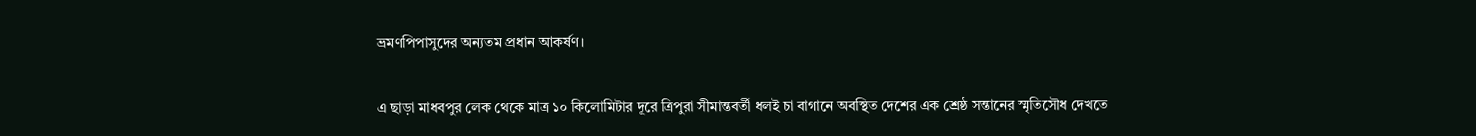ভ্রমণপিপাসুদের অন্যতম প্রধান আকর্ষণ।

এ ছাড়া মাধবপুর লেক থেকে মাত্র ১০ কিলোমিটার দূরে ত্রিপুরা সীমান্তবর্তী ধলই চা বাগানে অবস্থিত দেশের এক শ্রেষ্ঠ সন্তানের স্মৃতিসৌধ দেখতে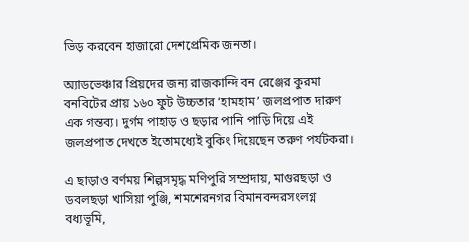ভিড় করবেন হাজারো দেশপ্রেমিক জনতা।

অ্যাডভেঞ্চার প্রিয়দের জন্য রাজকান্দি বন রেঞ্জের কুরমা বনবিটের প্রায় ১৬০ ফুট উচ্চতার ‘হামহাম’ জলপ্রপাত দারুণ এক গন্তব্য। দুর্গম পাহাড় ও ছড়ার পানি পাড়ি দিয়ে এই জলপ্রপাত দেখতে ইতোমধ্যেই বুকিং দিয়েছেন তরুণ পর্যটকরা।

এ ছাড়াও বর্ণময় শিল্পসমৃদ্ধ মণিপুরি সম্প্রদায়, মাগুরছড়া ও ডবলছড়া খাসিয়া পুঞ্জি, শমশেরনগর বিমানবন্দরসংলগ্ন বধ্যভূমি,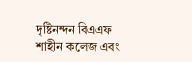দৃষ্টিনন্দন বিএএফ শাহীন কলেজ এবং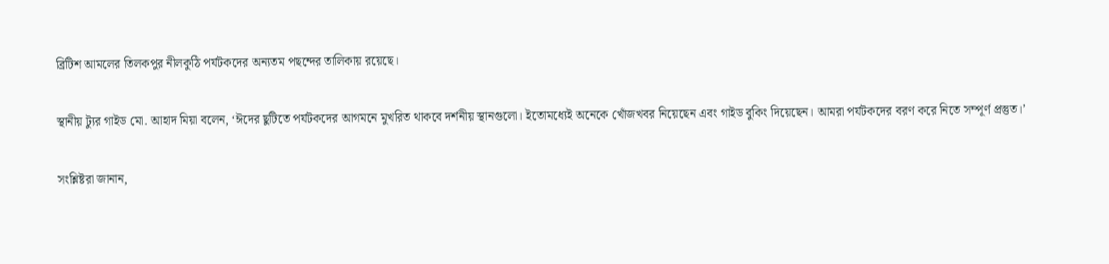ব্রিটিশ আমলের তিলকপুর নীলকুঠি পর্যটকদের অন্যতম পছন্দের তালিকায় রয়েছে।

স্থানীয় ট্যুর গাইড মো. আহাদ মিয়া বলেন, ‘ঈদের ছুটিতে পর্যটকদের আগমনে মুখরিত থাকবে দর্শনীয় স্থানগুলো। ইতোমধ্যেই অনেকে খোঁজখবর নিয়েছেন এবং গাইড বুকিং দিয়েছেন। আমরা পর্যটকদের বরণ করে নিতে সম্পূর্ণ প্রস্তুত।’

সংশ্লিষ্টরা জানান,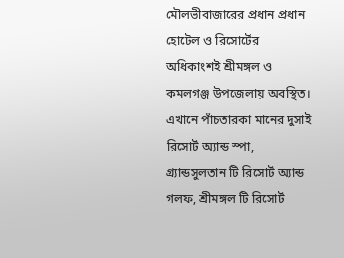মৌলভীবাজারের প্রধান প্রধান হোটেল ও রিসোর্টের অধিকাংশই শ্রীমঙ্গল ও কমলগঞ্জ উপজেলায় অবস্থিত। এখানে পাঁচতারকা মানের দুসাই রিসোর্ট অ্যান্ড স্পা, গ্র্যান্ডসুলতান টি রিসোর্ট অ্যান্ড গলফ, শ্রীমঙ্গল টি রিসোর্ট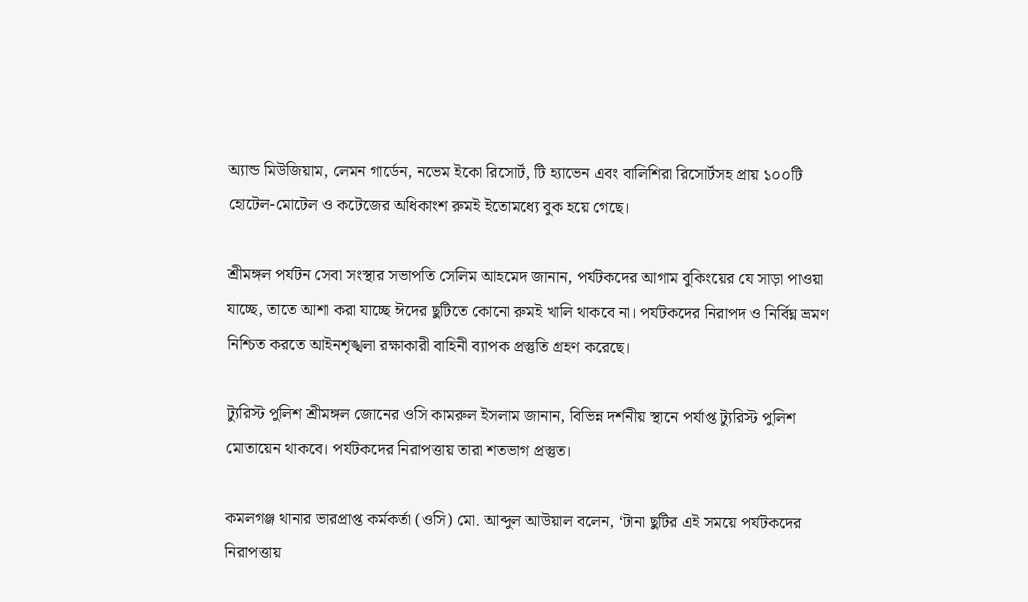অ্যান্ড মিউজিয়াম, লেমন গার্ডেন, নভেম ইকো রিসোর্ট, টি হ্যাভেন এবং বালিশিরা রিসোর্টসহ প্রায় ১০০টি হোটেল-মোটেল ও কটেজের অধিকাংশ রুমই ইতোমধ্যে বুক হয়ে গেছে।

শ্রীমঙ্গল পর্যটন সেবা সংস্থার সভাপতি সেলিম আহমেদ জানান, পর্যটকদের আগাম বুকিংয়ের যে সাড়া পাওয়া যাচ্ছে, তাতে আশা করা যাচ্ছে ঈদের ছুটিতে কোনো রুমই খালি থাকবে না। পর্যটকদের নিরাপদ ও নির্বিঘ্ন ভ্রমণ নিশ্চিত করতে আইনশৃঙ্খলা রক্ষাকারী বাহিনী ব্যাপক প্রস্তুতি গ্রহণ করেছে।

ট্যুরিস্ট পুলিশ শ্রীমঙ্গল জোনের ওসি কামরুল ইসলাম জানান, বিভিন্ন দর্শনীয় স্থানে পর্যাপ্ত ট্যুরিস্ট পুলিশ মোতায়েন থাকবে। পর্যটকদের নিরাপত্তায় তারা শতভাগ প্রস্তুত।

কমলগঞ্জ থানার ভারপ্রাপ্ত কর্মকর্তা (ওসি) মো. আব্দুল আউয়াল বলেন, ‘টানা ছুটির এই সময়ে পর্যটকদের নিরাপত্তায়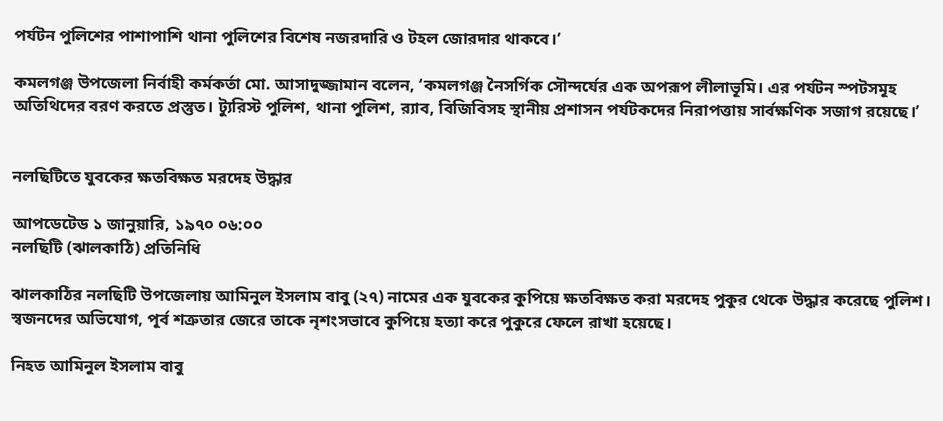পর্যটন পুলিশের পাশাপাশি থানা পুলিশের বিশেষ নজরদারি ও টহল জোরদার থাকবে।’

কমলগঞ্জ উপজেলা নির্বাহী কর্মকর্তা মো. আসাদুজ্জামান বলেন, ‘কমলগঞ্জ নৈসর্গিক সৌন্দর্যের এক অপরূপ লীলাভূমি। এর পর্যটন স্পটসমূহ অতিথিদের বরণ করতে প্রস্তুত। ট্যুরিস্ট পুলিশ, থানা পুলিশ, র‍্যাব, বিজিবিসহ স্থানীয় প্রশাসন পর্যটকদের নিরাপত্তায় সার্বক্ষণিক সজাগ রয়েছে।’


নলছিটিতে যুবকের ক্ষতবিক্ষত মরদেহ উদ্ধার

আপডেটেড ১ জানুয়ারি, ১৯৭০ ০৬:০০
নলছিটি (ঝালকাঠি) প্রতিনিধি

ঝালকাঠির নলছিটি উপজেলায় আমিনুল ইসলাম বাবু (২৭) নামের এক যুবকের কুপিয়ে ক্ষতবিক্ষত করা মরদেহ পুকুর থেকে উদ্ধার করেছে পুলিশ। স্বজনদের অভিযোগ, পূর্ব শত্রুতার জেরে তাকে নৃশংসভাবে কুপিয়ে হত্যা করে পুকুরে ফেলে রাখা হয়েছে।

নিহত আমিনুল ইসলাম বাবু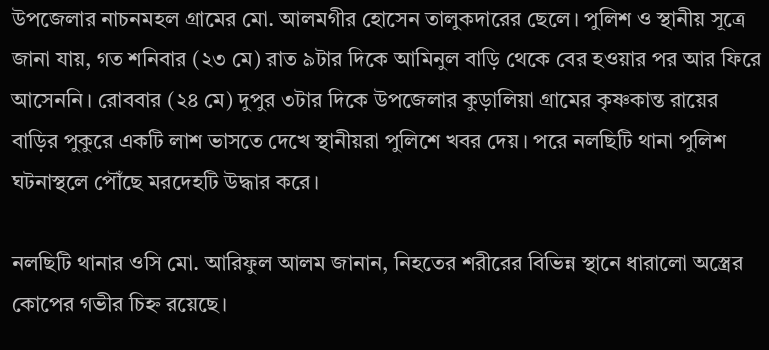উপজেলার নাচনমহল গ্রামের মো. আলমগীর হোসেন তালুকদারের ছেলে। পুলিশ ও স্থানীয় সূত্রে জানা যায়, গত শনিবার (২৩ মে) রাত ৯টার দিকে আমিনুল বাড়ি থেকে বের হওয়ার পর আর ফিরে আসেননি। রোববার (২৪ মে) দুপুর ৩টার দিকে উপজেলার কুড়ালিয়া গ্রামের কৃষ্ণকান্ত রায়ের বাড়ির পুকুরে একটি লাশ ভাসতে দেখে স্থানীয়রা পুলিশে খবর দেয়। পরে নলছিটি থানা পুলিশ ঘটনাস্থলে পৌঁছে মরদেহটি উদ্ধার করে।

নলছিটি থানার ওসি মো. আরিফুল আলম জানান, নিহতের শরীরের বিভিন্ন স্থানে ধারালো অস্ত্রের কোপের গভীর চিহ্ন রয়েছে।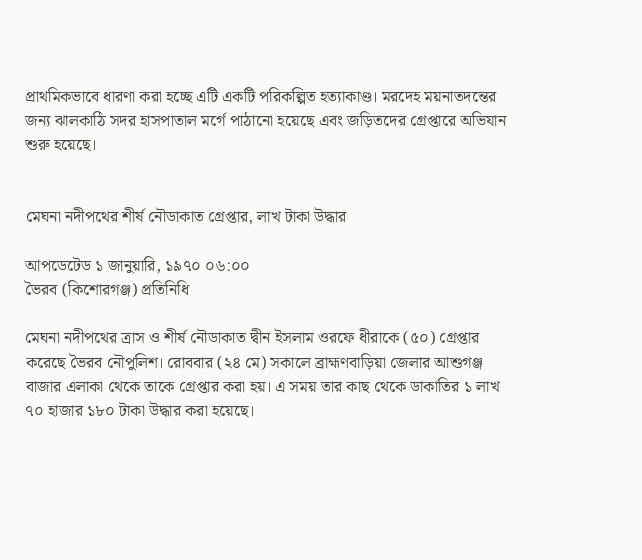প্রাথমিকভাবে ধারণা করা হচ্ছে এটি একটি পরিকল্পিত হত্যাকাণ্ড। মরদেহ ময়নাতদন্তের জন্য ঝালকাঠি সদর হাসপাতাল মর্গে পাঠানো হয়েছে এবং জড়িতদের গ্রেপ্তারে অভিযান শুরু হয়েছে।


মেঘনা নদীপথের শীর্ষ নৌডাকাত গ্রেপ্তার, লাখ টাকা উদ্ধার

আপডেটেড ১ জানুয়ারি, ১৯৭০ ০৬:০০
ভৈরব (কিশোরগঞ্জ) প্রতিনিধি

মেঘনা নদীপথের ত্রাস ও শীর্ষ নৌডাকাত দ্বীন ইসলাম ওরফে ধীরাকে (৫০) গ্রেপ্তার করেছে ভৈরব নৌপুলিশ। রোববার (২৪ মে) সকালে ব্রাহ্মণবাড়িয়া জেলার আশুগঞ্জ বাজার এলাকা থেকে তাকে গ্রেপ্তার করা হয়। এ সময় তার কাছ থেকে ডাকাতির ১ লাখ ৭০ হাজার ১৮০ টাকা উদ্ধার করা হয়েছে।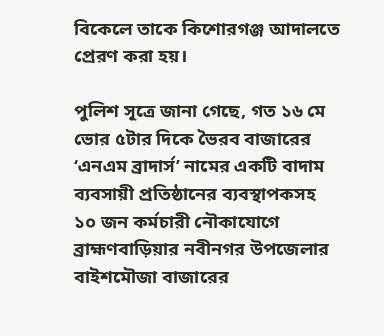বিকেলে তাকে কিশোরগঞ্জ আদালতে প্রেরণ করা হয়।

পুলিশ সূত্রে জানা গেছে, গত ১৬ মে ভোর ৫টার দিকে ভৈরব বাজারের ‘এনএম ব্রাদার্স’ নামের একটি বাদাম ব্যবসায়ী প্রতিষ্ঠানের ব্যবস্থাপকসহ ১০ জন কর্মচারী নৌকাযোগে ব্রাহ্মণবাড়িয়ার নবীনগর উপজেলার বাইশমৌজা বাজারের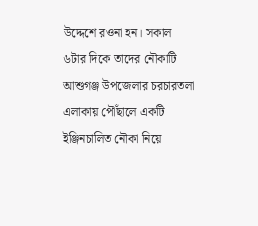উদ্দেশে রওনা হন। সকাল ৬টার দিকে তাদের নৌকাটি আশুগঞ্জ উপজেলার চরচারতলা এলাকায় পৌঁছালে একটি ইঞ্জিনচালিত নৌকা নিয়ে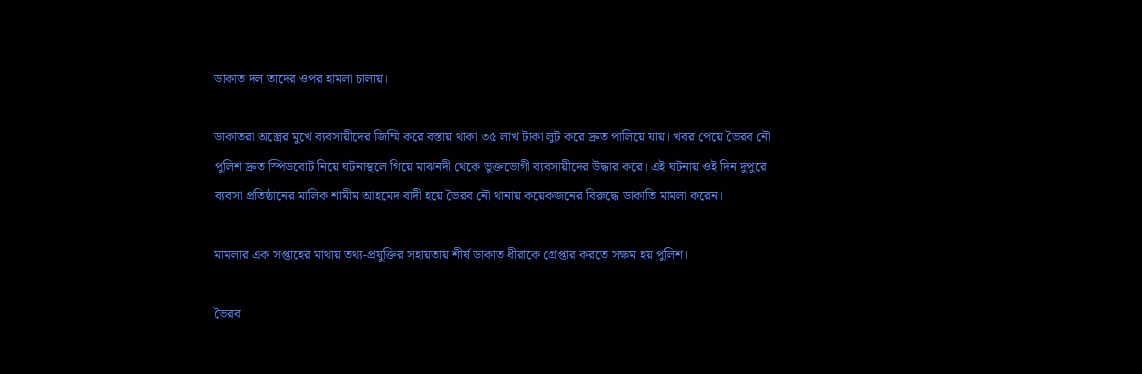ডাকাত দল তাদের ওপর হামলা চালায়।

ডাকাতরা অস্ত্রের মুখে ব্যবসায়ীদের জিম্মি করে বস্তায় থাকা ৩৫ লাখ টাকা লুট করে দ্রুত পালিয়ে যায়। খবর পেয়ে ভৈরব নৌ পুলিশ দ্রুত স্পিডবোট নিয়ে ঘটনাস্থলে গিয়ে মাঝনদী থেকে ভুক্তভোগী ব্যবসায়ীদের উদ্ধার করে। এই ঘটনায় ওই দিন দুপুরে ব্যবসা প্রতিষ্ঠানের মালিক শামীম আহমেদ বাদী হয়ে ভৈরব নৌ থানায় কয়েকজনের বিরুদ্ধে ডাকাতি মামলা করেন।

মামলার এক সপ্তাহের মাথায় তথ্য-প্রযুক্তির সহায়তায় শীর্ষ ডাকাত ধীরাকে গ্রেপ্তার করতে সক্ষম হয় পুলিশ।

ভৈরব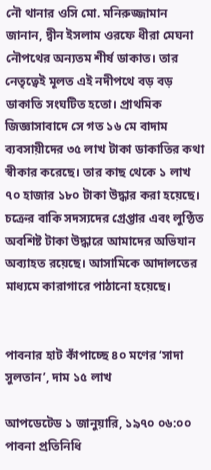নৌ থানার ওসি মো. মনিরুজ্জামান জানান, দ্বীন ইসলাম ওরফে ধীরা মেঘনা নৌপথের অন্যতম শীর্ষ ডাকাত। তার নেতৃত্বেই মূলত এই নদীপথে বড় বড় ডাকাতি সংঘটিত হতো। প্রাথমিক জিজ্ঞাসাবাদে সে গত ১৬ মে বাদাম ব্যবসায়ীদের ৩৫ লাখ টাকা ডাকাতির কথা স্বীকার করেছে। তার কাছ থেকে ১ লাখ ৭০ হাজার ১৮০ টাকা উদ্ধার করা হয়েছে। চক্রের বাকি সদস্যদের গ্রেপ্তার এবং লুণ্ঠিত অবশিষ্ট টাকা উদ্ধারে আমাদের অভিযান অব্যাহত রয়েছে। আসামিকে আদালতের মাধ্যমে কারাগারে পাঠানো হয়েছে।


পাবনার হাট কাঁপাচ্ছে ৪০ মণের ‘সাদা সুলতান’, দাম ১৫ লাখ

আপডেটেড ১ জানুয়ারি, ১৯৭০ ০৬:০০
পাবনা প্রতিনিধি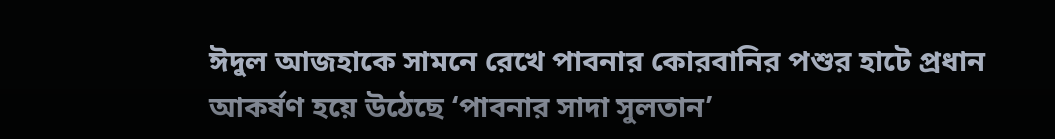ঈদুল আজহাকে সামনে রেখে পাবনার কোরবানির পশুর হাটে প্রধান আকর্ষণ হয়ে উঠেছে ‘পাবনার সাদা সুলতান’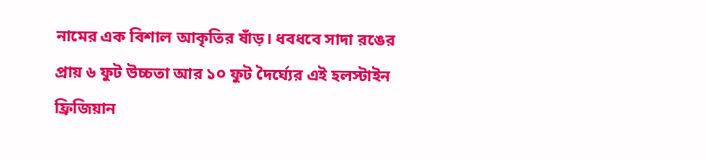নামের এক বিশাল আকৃতির ষাঁড়। ধবধবে সাদা রঙের প্রায় ৬ ফুট উচ্চতা আর ১০ ফুট দৈর্ঘ্যের এই হলস্টাইন ফ্রিজিয়ান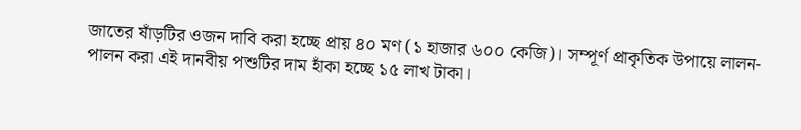জাতের ষাঁড়টির ওজন দাবি করা হচ্ছে প্রায় ৪০ মণ (১ হাজার ৬০০ কেজি)। সম্পূর্ণ প্রাকৃতিক উপায়ে লালন-পালন করা এই দানবীয় পশুটির দাম হাঁকা হচ্ছে ১৫ লাখ টাকা।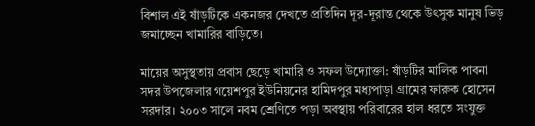বিশাল এই ষাঁড়টিকে একনজর দেখতে প্রতিদিন দূর-দূরান্ত থেকে উৎসুক মানুষ ভিড় জমাচ্ছেন খামারির বাড়িতে।

মায়ের অসুস্থতায় প্রবাস ছেড়ে খামারি ও সফল উদ্যোক্তা: ষাঁড়টির মালিক পাবনা সদর উপজেলার গয়েশপুর ইউনিয়নের হামিদপুর মধ্যপাড়া গ্রামের ফারুক হোসেন সরদার। ২০০৩ সালে নবম শ্রেণিতে পড়া অবস্থায় পরিবারের হাল ধরতে সংযুক্ত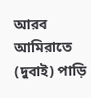আরব আমিরাতে (দুবাই) পাড়ি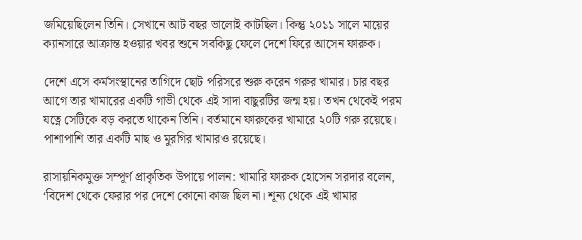জমিয়েছিলেন তিনি। সেখানে আট বছর ভালোই কাটছিল। কিন্তু ২০১১ সালে মায়ের ক্যানসারে আক্রান্ত হওয়ার খবর শুনে সবকিছু ফেলে দেশে ফিরে আসেন ফারুক।

দেশে এসে কর্মসংস্থানের তাগিদে ছোট পরিসরে শুরু করেন গরুর খামার। চার বছর আগে তার খামারের একটি গাভী থেকে এই সাদা বাছুরটির জন্ম হয়। তখন থেকেই পরম যত্নে সেটিকে বড় করতে থাকেন তিনি। বর্তমানে ফারুকের খামারে ২০টি গরু রয়েছে। পাশাপাশি তার একটি মাছ ও মুরগির খামারও রয়েছে।

রাসায়নিকমুক্ত সম্পূর্ণ প্রাকৃতিক উপায়ে পালন: খামারি ফারুক হোসেন সরদার বলেন, ‘বিদেশ থেকে ফেরার পর দেশে কোনো কাজ ছিল না। শূন্য থেকে এই খামার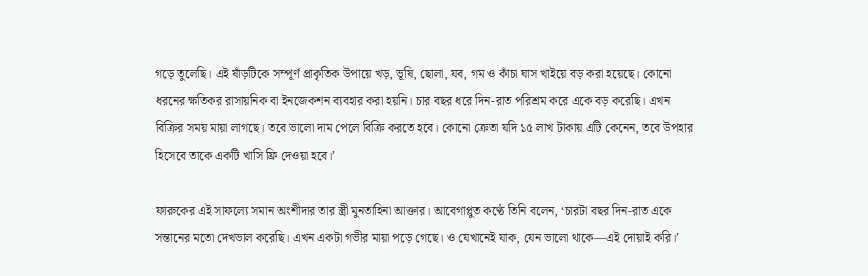গড়ে তুলেছি। এই ষাঁড়টিকে সম্পূর্ণ প্রাকৃতিক উপায়ে খড়, ভূষি, ছোলা, যব, গম ও কাঁচা ঘাস খাইয়ে বড় করা হয়েছে। কোনো ধরনের ক্ষতিকর রাসায়নিক বা ইনজেকশন ব্যবহার করা হয়নি। চার বছর ধরে দিন-রাত পরিশ্রম করে একে বড় করেছি। এখন বিক্রির সময় মায়া লাগছে। তবে ভালো দাম পেলে বিক্রি করতে হবে। কোনো ক্রেতা যদি ১৫ লাখ টাকায় এটি কেনেন, তবে উপহার হিসেবে তাকে একটি খাসি ফ্রি দেওয়া হবে।’

ফারুকের এই সাফল্যে সমান অংশীদার তার স্ত্রী মুনতাহিনা আক্তার। আবেগাপ্লুত কণ্ঠে তিনি বলেন, ‘চারটা বছর দিন-রাত একে সন্তানের মতো দেখভাল করেছি। এখন একটা গভীর মায়া পড়ে গেছে। ও যেখানেই যাক, যেন ভালো থাকে—এই দোয়াই করি।’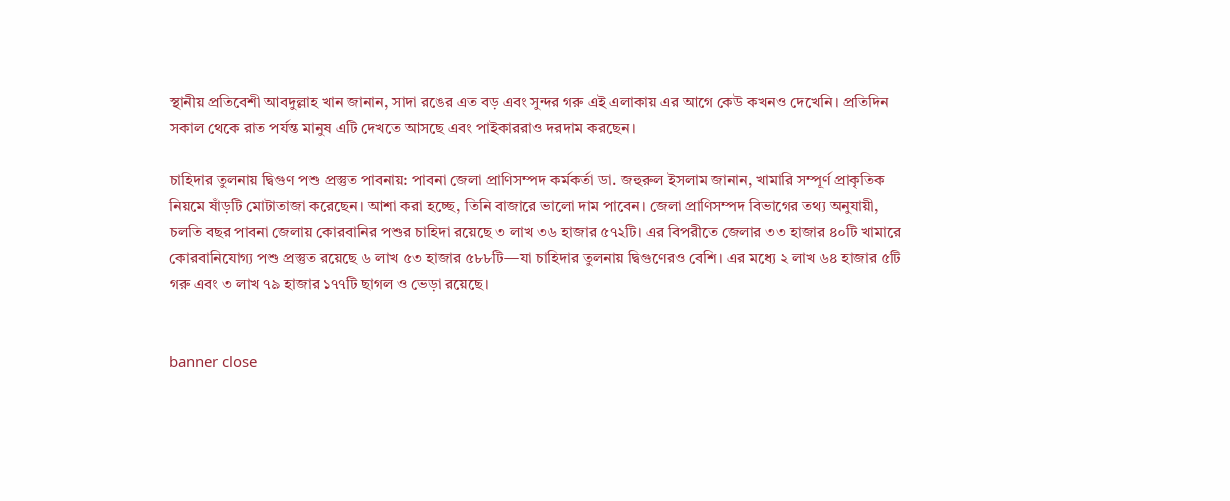স্থানীয় প্রতিবেশী আবদুল্লাহ খান জানান, সাদা রঙের এত বড় এবং সুন্দর গরু এই এলাকায় এর আগে কেউ কখনও দেখেনি। প্রতিদিন সকাল থেকে রাত পর্যন্ত মানুষ এটি দেখতে আসছে এবং পাইকাররাও দরদাম করছেন।

চাহিদার তুলনায় দ্বিগুণ পশু প্রস্তুত পাবনায়: পাবনা জেলা প্রাণিসম্পদ কর্মকর্তা ডা. জহুরুল ইসলাম জানান, খামারি সম্পূর্ণ প্রাকৃতিক নিয়মে ষাঁড়টি মোটাতাজা করেছেন। আশা করা হচ্ছে, তিনি বাজারে ভালো দাম পাবেন। জেলা প্রাণিসম্পদ বিভাগের তথ্য অনুযায়ী, চলতি বছর পাবনা জেলায় কোরবানির পশুর চাহিদা রয়েছে ৩ লাখ ৩৬ হাজার ৫৭২টি। এর বিপরীতে জেলার ৩৩ হাজার ৪০টি খামারে কোরবানিযোগ্য পশু প্রস্তুত রয়েছে ৬ লাখ ৫৩ হাজার ৫৮৮টি—যা চাহিদার তুলনায় দ্বিগুণেরও বেশি। এর মধ্যে ২ লাখ ৬৪ হাজার ৫টি গরু এবং ৩ লাখ ৭৯ হাজার ১৭৭টি ছাগল ও ভেড়া রয়েছে।


banner close